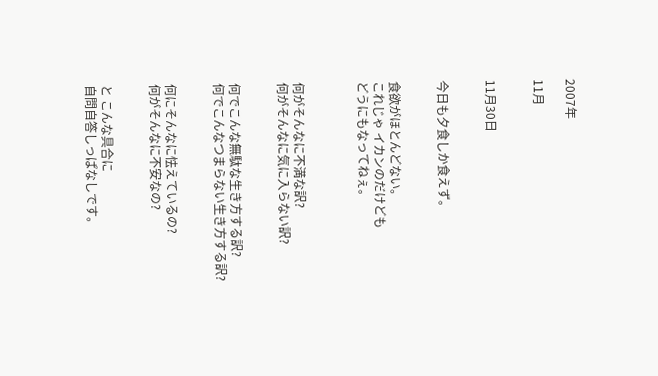2007年

11月


11月30日


今日も夕食しか食えず。


食欲がほとんどない。
これじゃ イカンのだけども
どうにもなってねぇ。



何がそんなに不満な訳?
何がそんなに気に入らない訳?


何でこんな無駄な生き方する訳?
何でこんなつまらない生き方する訳?


何にそんなに怯えているの?
何がそんなに不安なの?


と こんな具合に
自問自答しっぱなしです。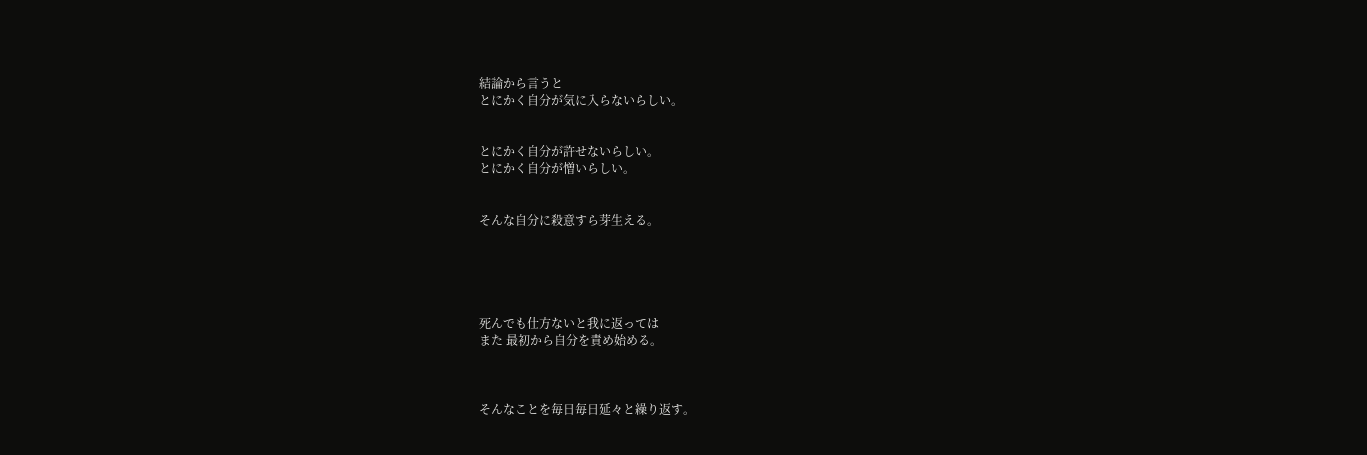結論から言うと
とにかく自分が気に入らないらしい。


とにかく自分が許せないらしい。
とにかく自分が憎いらしい。


そんな自分に殺意すら芽生える。





死んでも仕方ないと我に返っては
また 最初から自分を責め始める。



そんなことを毎日毎日延々と繰り返す。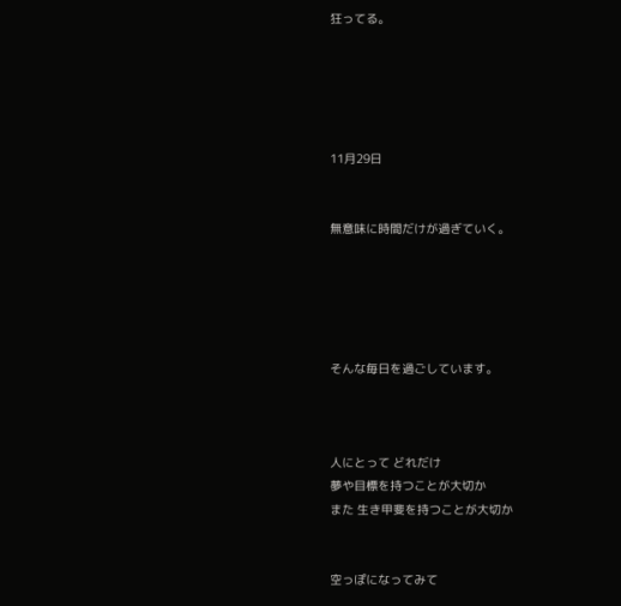狂ってる。





11月29日


無意味に時間だけが過ぎていく。





そんな毎日を過ごしています。



人にとって どれだけ
夢や目標を持つことが大切か
また 生き甲斐を持つことが大切か


空っぽになってみて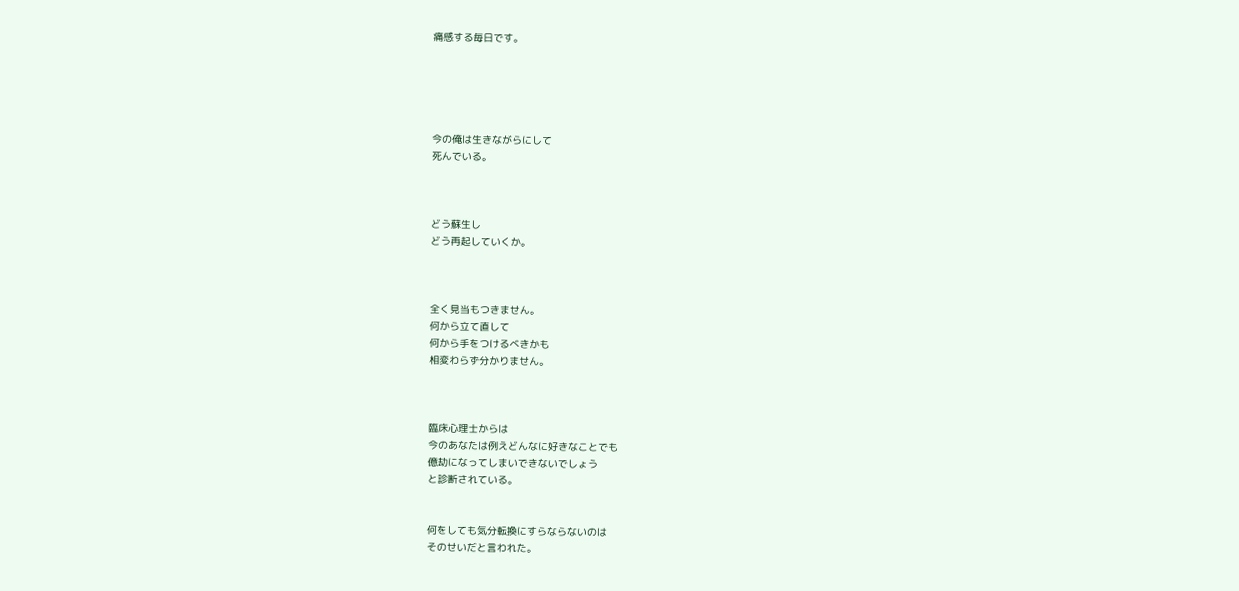痛感する毎日です。





今の俺は生きながらにして
死んでいる。



どう蘇生し
どう再起していくか。



全く見当もつきません。
何から立て直して
何から手をつけるべきかも
相変わらず分かりません。



臨床心理士からは
今のあなたは例えどんなに好きなことでも
億劫になってしまいできないでしょう
と診断されている。


何をしても気分転換にすらならないのは
そのせいだと言われた。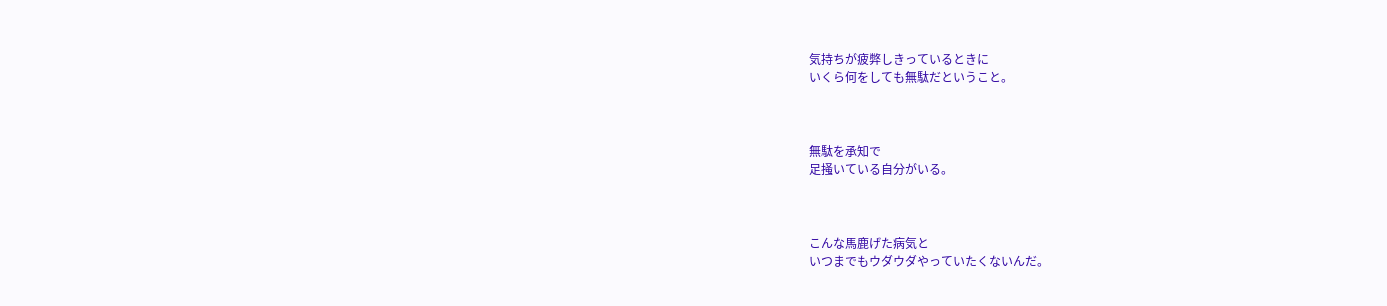気持ちが疲弊しきっているときに
いくら何をしても無駄だということ。



無駄を承知で
足掻いている自分がいる。



こんな馬鹿げた病気と
いつまでもウダウダやっていたくないんだ。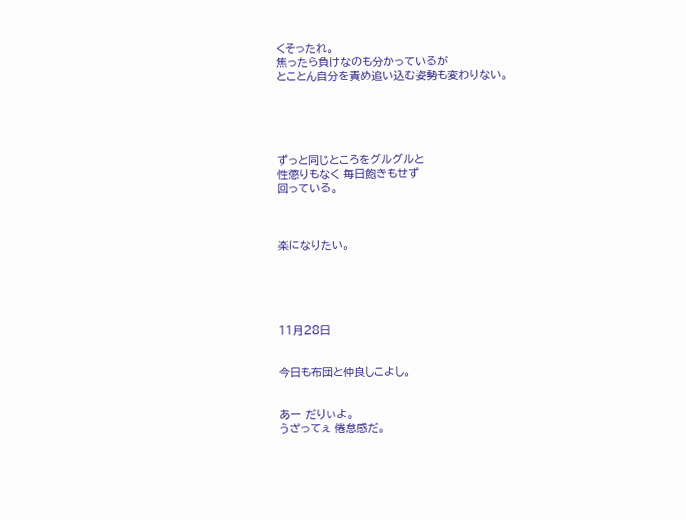くそったれ。
焦ったら負けなのも分かっているが
とことん自分を責め追い込む姿勢も変わりない。





ずっと同じところをグルグルと
性懲りもなく 毎日飽きもせず
回っている。



楽になりたい。





11月28日


今日も布団と仲良しこよし。


あー だりぃよ。
うざってぇ 倦怠感だ。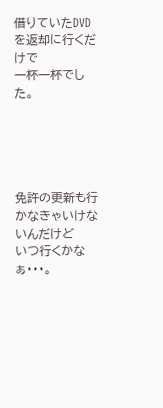借りていたDVDを返却に行くだけで
一杯一杯でした。





免許の更新も行かなきゃいけないんだけど
いつ行くかなぁ・・・。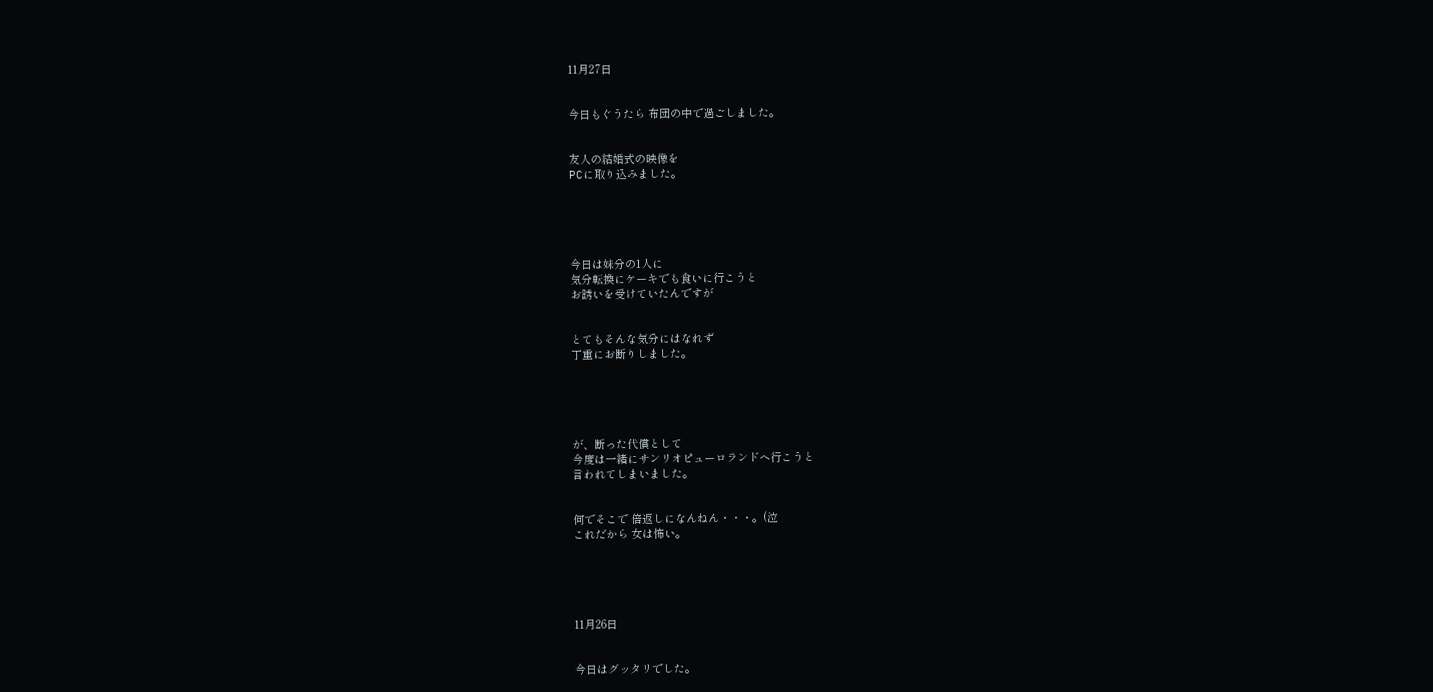11月27日


今日もぐうたら 布団の中で過ごしました。


友人の結婚式の映像を
PCに取り込みました。





今日は妹分の1人に
気分転換にケーキでも食いに行こうと
お誘いを受けていたんですが


とてもそんな気分にはなれず
丁重にお断りしました。





が、断った代償として
今度は一緒にサンリオピューロランドへ行こうと
言われてしまいました。


何でそこで 倍返しになんねん・・・。(泣
これだから 女は怖い。





11月26日


今日はグッタリでした。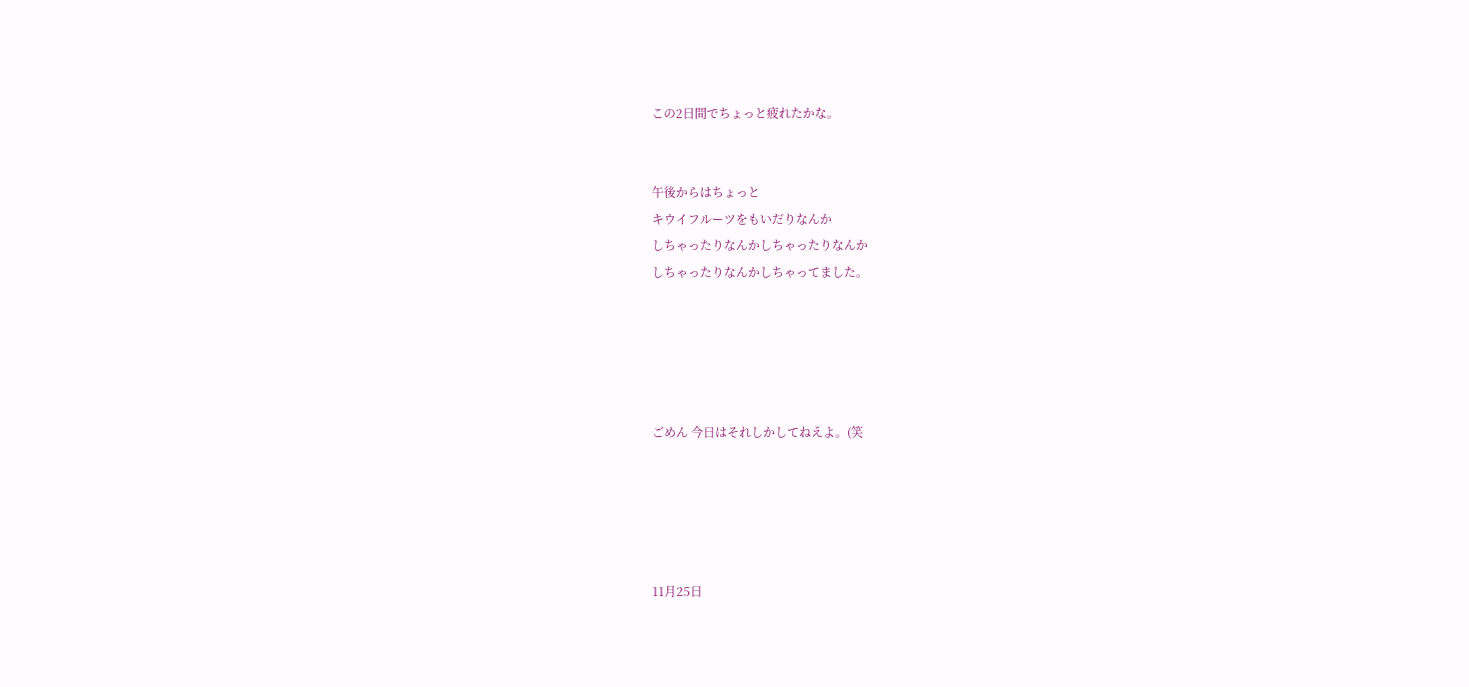この2日間でちょっと疲れたかな。


午後からはちょっと
キウイフルーツをもいだりなんか
しちゃったりなんかしちゃったりなんか
しちゃったりなんかしちゃってました。





ごめん 今日はそれしかしてねえよ。(笑





11月25日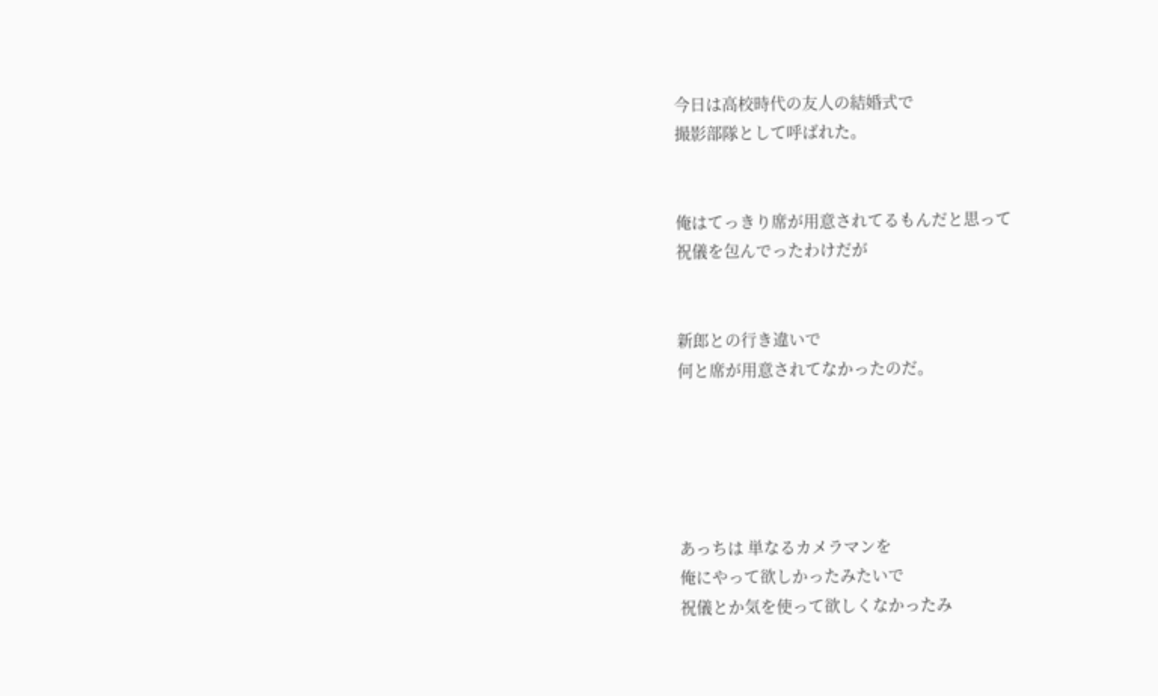今日は高校時代の友人の結婚式で
撮影部隊として呼ばれた。


俺はてっきり席が用意されてるもんだと思って
祝儀を包んでったわけだが


新郎との行き違いで
何と席が用意されてなかったのだ。





あっちは 単なるカメラマンを
俺にやって欲しかったみたいで
祝儀とか気を使って欲しくなかったみ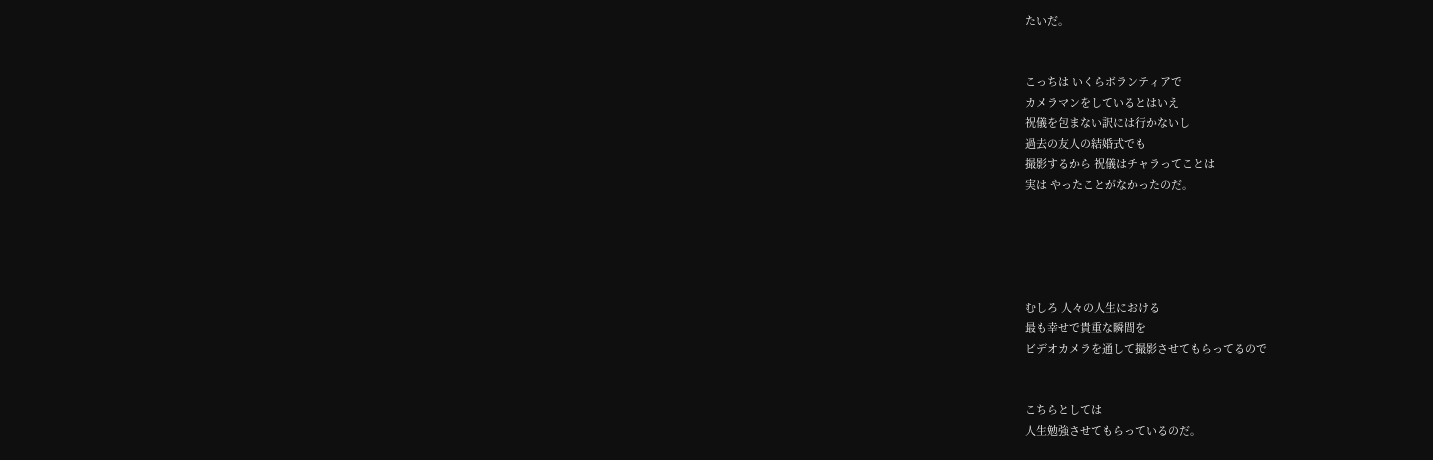たいだ。


こっちは いくらボランティアで
カメラマンをしているとはいえ
祝儀を包まない訳には行かないし
過去の友人の結婚式でも
撮影するから 祝儀はチャラってことは
実は やったことがなかったのだ。





むしろ 人々の人生における
最も幸せで貴重な瞬間を
ビデオカメラを通して撮影させてもらってるので


こちらとしては
人生勉強させてもらっているのだ。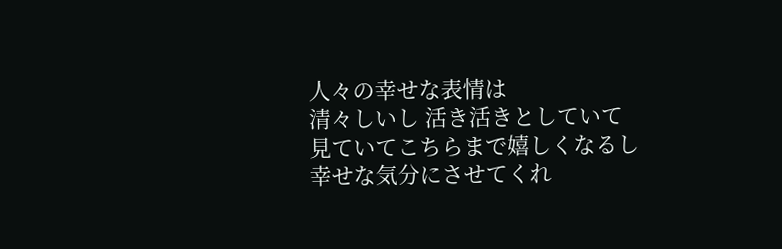人々の幸せな表情は
清々しいし 活き活きとしていて
見ていてこちらまで嬉しくなるし
幸せな気分にさせてくれ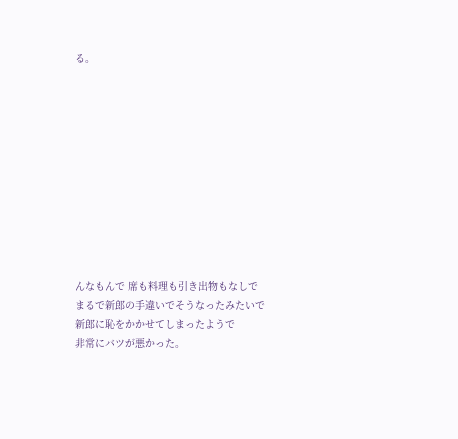る。











んなもんで 席も料理も引き出物もなしで
まるで新郎の手違いでそうなったみたいで
新郎に恥をかかせてしまったようで
非常にバツが悪かった。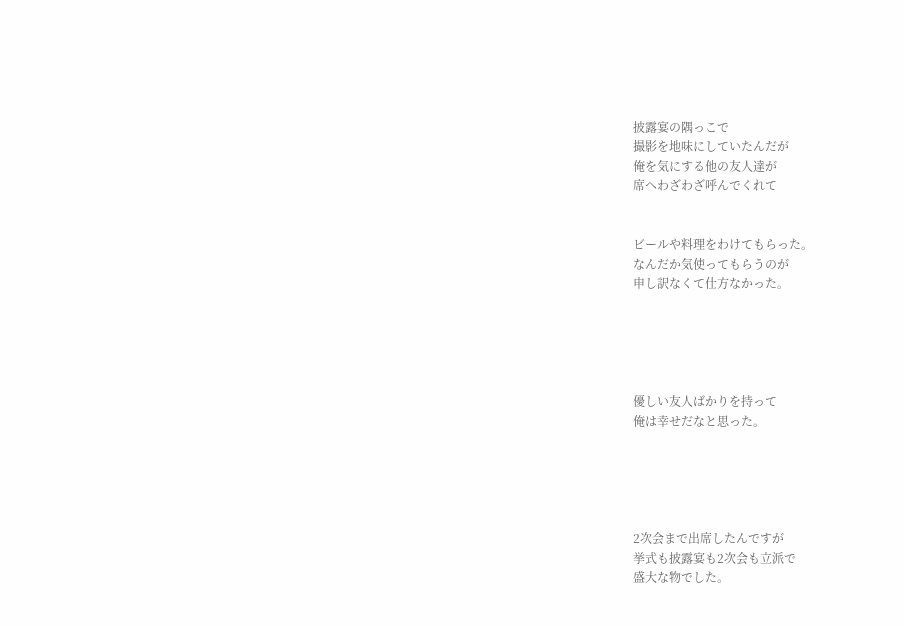披露宴の隅っこで
撮影を地味にしていたんだが
俺を気にする他の友人達が
席へわざわざ呼んでくれて


ビールや料理をわけてもらった。
なんだか気使ってもらうのが
申し訳なくて仕方なかった。





優しい友人ばかりを持って
俺は幸せだなと思った。





2次会まで出席したんですが
挙式も披露宴も2次会も立派で
盛大な物でした。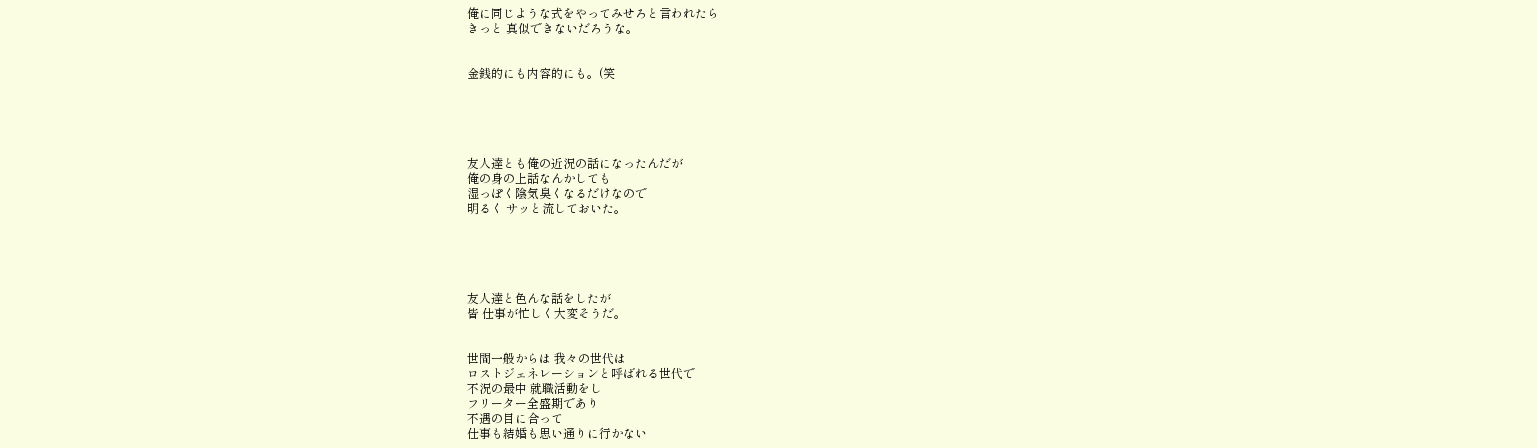俺に同じような式をやってみせろと言われたら
きっと 真似できないだろうな。


金銭的にも内容的にも。(笑





友人達とも俺の近況の話になったんだが
俺の身の上話なんかしても
湿っぽく陰気臭くなるだけなので
明るく サッと流しておいた。





友人達と色んな話をしたが
皆 仕事が忙しく大変そうだ。


世間一般からは 我々の世代は
ロストジェネレーションと呼ばれる世代で
不況の最中 就職活動をし
フリーター全盛期であり
不遇の目に合って
仕事も結婚も思い通りに行かない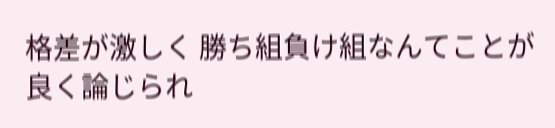格差が激しく 勝ち組負け組なんてことが
良く論じられ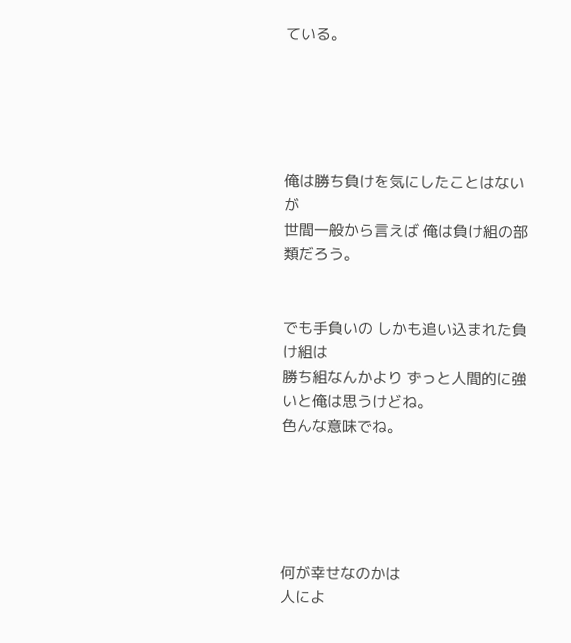ている。





俺は勝ち負けを気にしたことはないが
世間一般から言えば 俺は負け組の部類だろう。


でも手負いの しかも追い込まれた負け組は
勝ち組なんかより ずっと人間的に強いと俺は思うけどね。
色んな意味でね。





何が幸せなのかは
人によ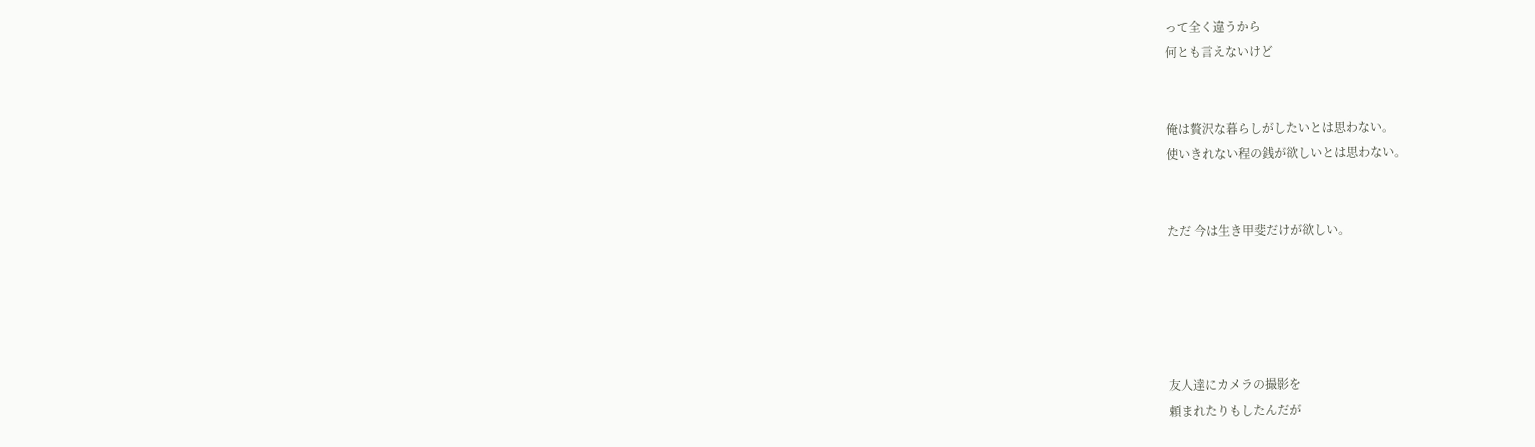って全く違うから
何とも言えないけど


俺は贅沢な暮らしがしたいとは思わない。
使いきれない程の銭が欲しいとは思わない。


ただ 今は生き甲斐だけが欲しい。





友人達にカメラの撮影を
頼まれたりもしたんだが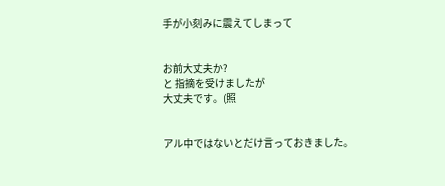手が小刻みに震えてしまって


お前大丈夫か?
と 指摘を受けましたが
大丈夫です。(照


アル中ではないとだけ言っておきました。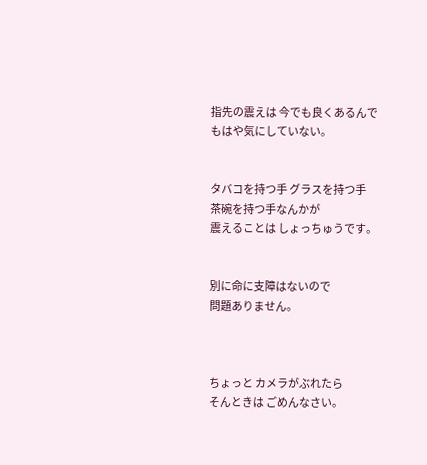指先の震えは 今でも良くあるんで
もはや気にしていない。


タバコを持つ手 グラスを持つ手
茶碗を持つ手なんかが
震えることは しょっちゅうです。


別に命に支障はないので
問題ありません。



ちょっと カメラがぶれたら
そんときは ごめんなさい。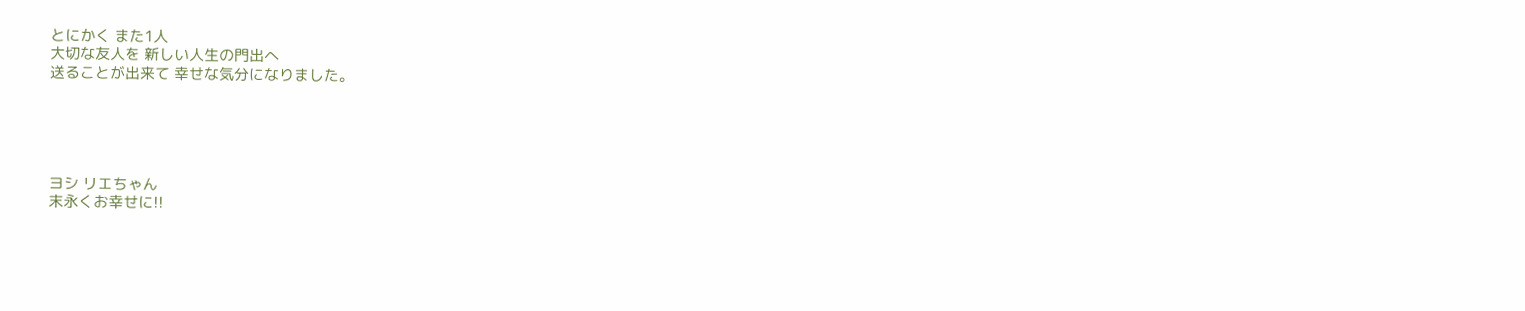とにかく また1人
大切な友人を 新しい人生の門出へ
送ることが出来て 幸せな気分になりました。





ヨシ リエちゃん
末永くお幸せに!!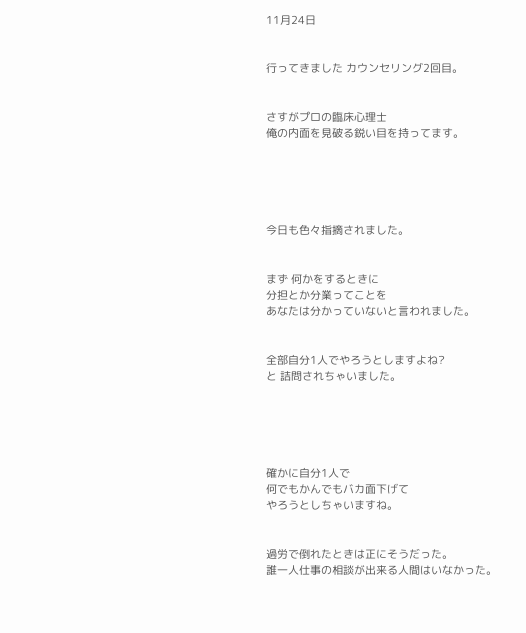11月24日


行ってきました カウンセリング2回目。


さすがプロの臨床心理士
俺の内面を見破る鋭い目を持ってます。





今日も色々指摘されました。


まず 何かをするときに
分担とか分業ってことを
あなたは分かっていないと言われました。


全部自分1人でやろうとしますよね?
と 詰問されちゃいました。





確かに自分1人で
何でもかんでもバカ面下げて
やろうとしちゃいますね。


過労で倒れたときは正にそうだった。
誰一人仕事の相談が出来る人間はいなかった。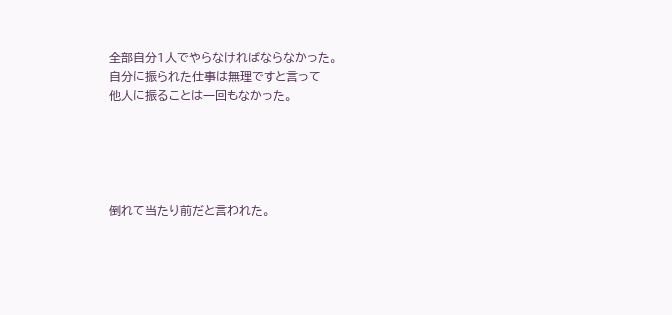全部自分1人でやらなければならなかった。
自分に振られた仕事は無理ですと言って
他人に振ることは一回もなかった。





倒れて当たり前だと言われた。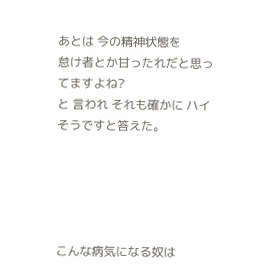あとは 今の精神状態を
怠け者とか甘ったれだと思ってますよね?
と 言われ それも確かに ハイ そうですと答えた。





こんな病気になる奴は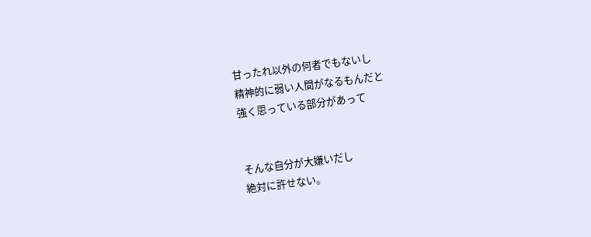甘ったれ以外の何者でもないし
精神的に弱い人間がなるもんだと
強く思っている部分があって


そんな自分が大嫌いだし
絶対に許せない。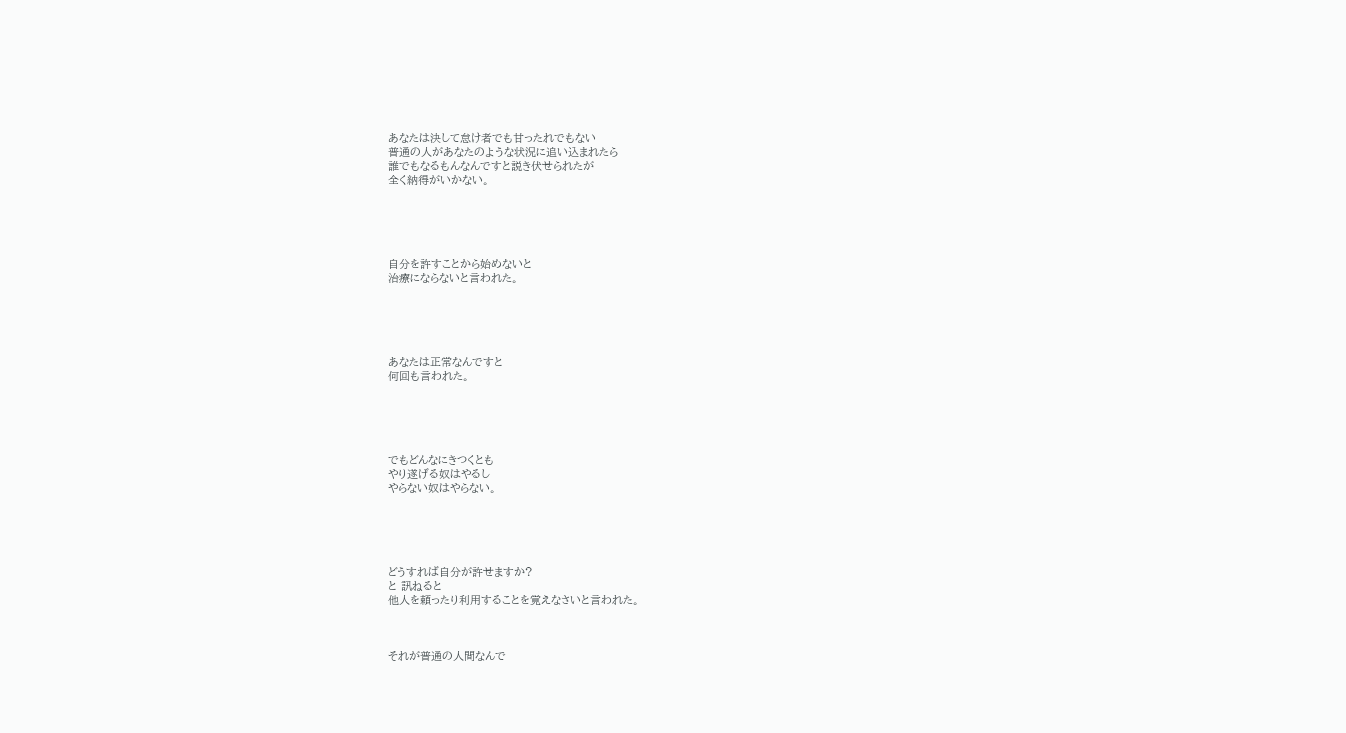あなたは決して怠け者でも甘ったれでもない
普通の人があなたのような状況に追い込まれたら
誰でもなるもんなんですと説き伏せられたが
全く納得がいかない。





自分を許すことから始めないと
治療にならないと言われた。





あなたは正常なんですと
何回も言われた。





でもどんなにきつくとも
やり遂げる奴はやるし
やらない奴はやらない。





どうすれば自分が許せますか?
と 訊ねると
他人を頼ったり利用することを覚えなさいと言われた。



それが普通の人間なんで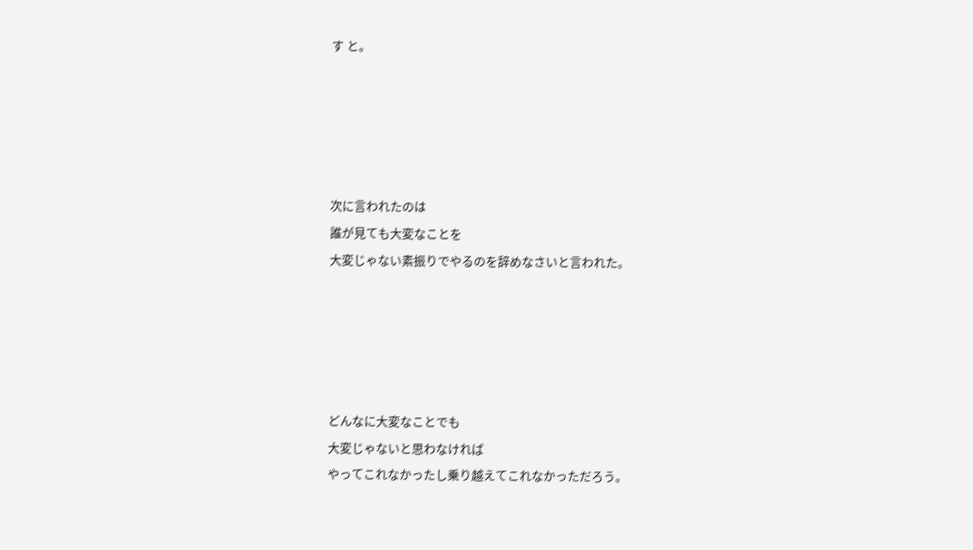す と。





次に言われたのは
誰が見ても大変なことを
大変じゃない素振りでやるのを辞めなさいと言われた。





どんなに大変なことでも
大変じゃないと思わなければ
やってこれなかったし乗り越えてこれなかっただろう。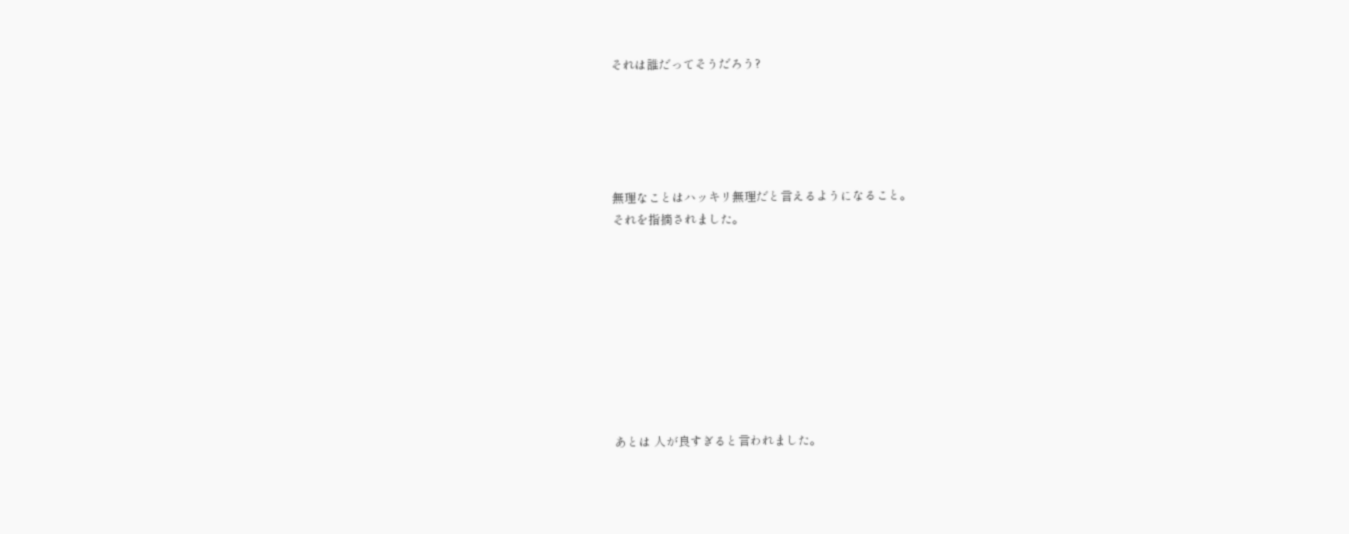それは誰だってそうだろう?





無理なことはハッキリ無理だと言えるようになること。
それを指摘されました。









あとは 人が良すぎると言われました。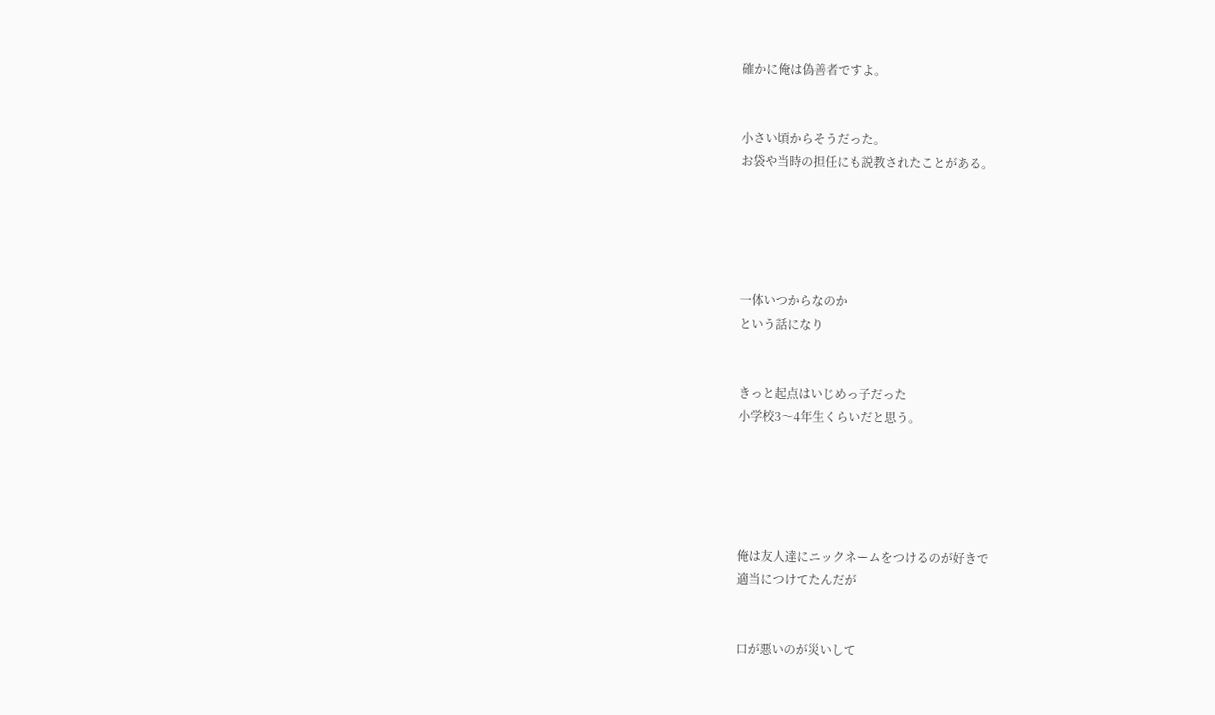確かに俺は偽善者ですよ。


小さい頃からそうだった。
お袋や当時の担任にも説教されたことがある。





一体いつからなのか
という話になり


きっと起点はいじめっ子だった
小学校3〜4年生くらいだと思う。





俺は友人達にニックネームをつけるのが好きで
適当につけてたんだが


口が悪いのが災いして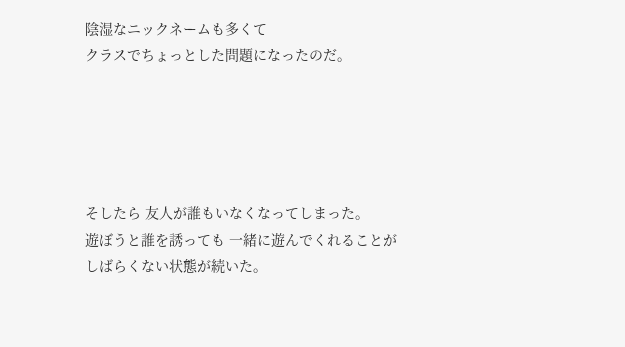陰湿なニックネームも多くて
クラスでちょっとした問題になったのだ。





そしたら 友人が誰もいなくなってしまった。
遊ぼうと誰を誘っても 一緒に遊んでくれることが
しばらくない状態が続いた。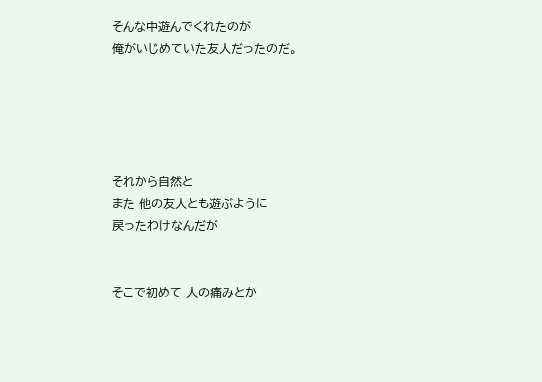そんな中遊んでくれたのが
俺がいじめていた友人だったのだ。





それから自然と
また 他の友人とも遊ぶように
戻ったわけなんだが


そこで初めて 人の痛みとか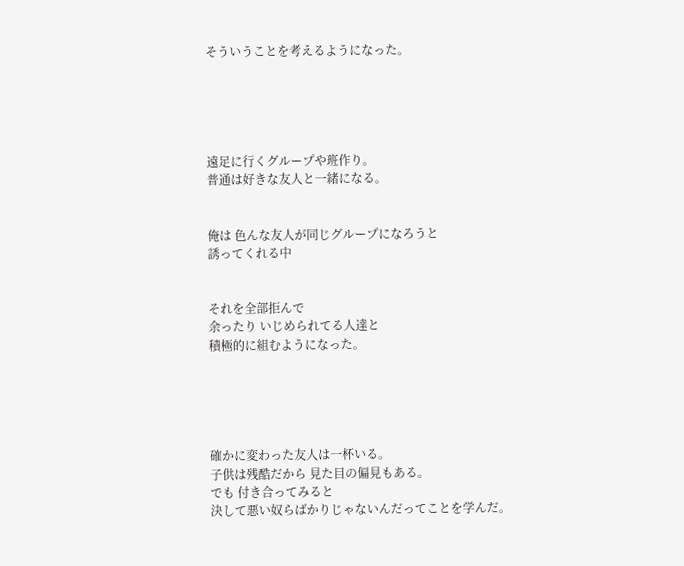そういうことを考えるようになった。





遠足に行くグループや班作り。
普通は好きな友人と一緒になる。


俺は 色んな友人が同じグループになろうと
誘ってくれる中


それを全部拒んで
余ったり いじめられてる人達と
積極的に組むようになった。





確かに変わった友人は一杯いる。
子供は残酷だから 見た目の偏見もある。
でも 付き合ってみると
決して悪い奴らばかりじゃないんだってことを学んだ。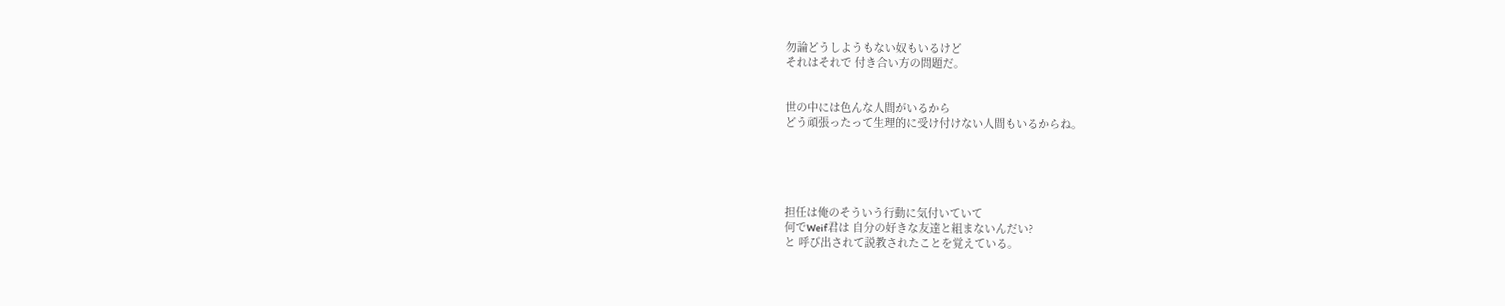勿論どうしようもない奴もいるけど
それはそれで 付き合い方の問題だ。


世の中には色んな人間がいるから
どう頑張ったって生理的に受け付けない人間もいるからね。





担任は俺のそういう行動に気付いていて
何でWeif君は 自分の好きな友達と組まないんだい?
と 呼び出されて説教されたことを覚えている。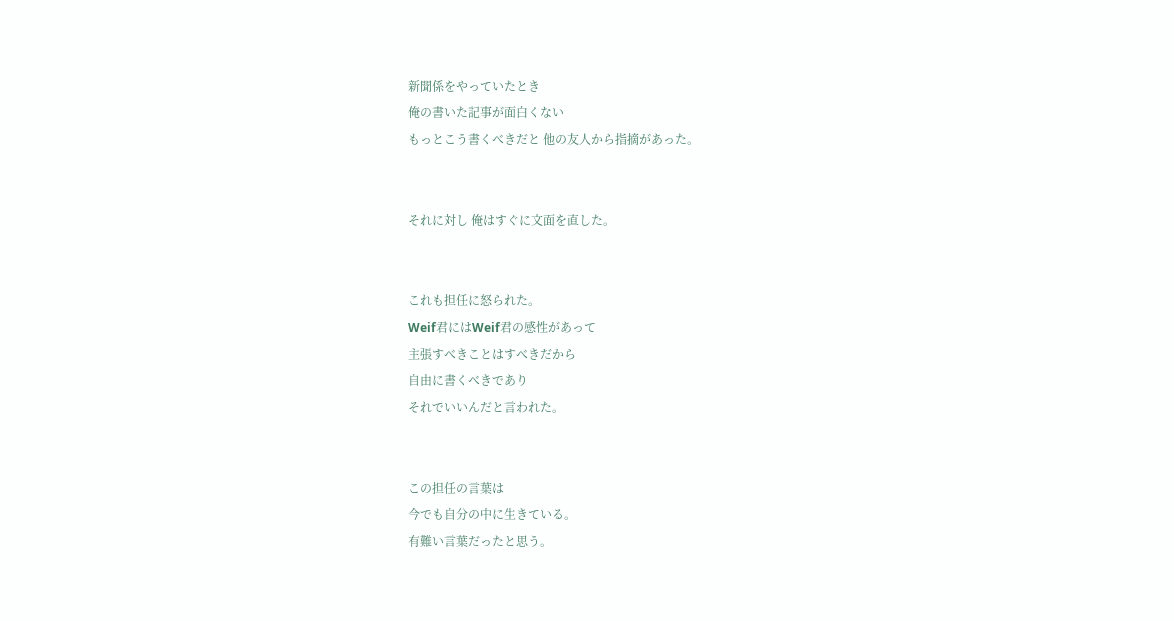新聞係をやっていたとき
俺の書いた記事が面白くない
もっとこう書くべきだと 他の友人から指摘があった。


それに対し 俺はすぐに文面を直した。


これも担任に怒られた。
Weif君にはWeif君の感性があって
主張すべきことはすべきだから
自由に書くべきであり
それでいいんだと言われた。


この担任の言葉は
今でも自分の中に生きている。
有難い言葉だったと思う。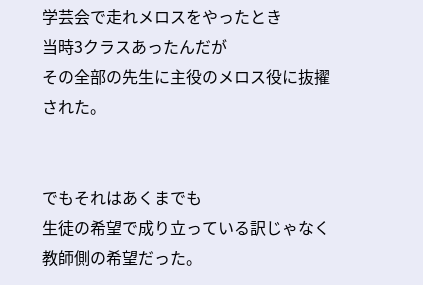学芸会で走れメロスをやったとき
当時3クラスあったんだが
その全部の先生に主役のメロス役に抜擢された。


でもそれはあくまでも
生徒の希望で成り立っている訳じゃなく
教師側の希望だった。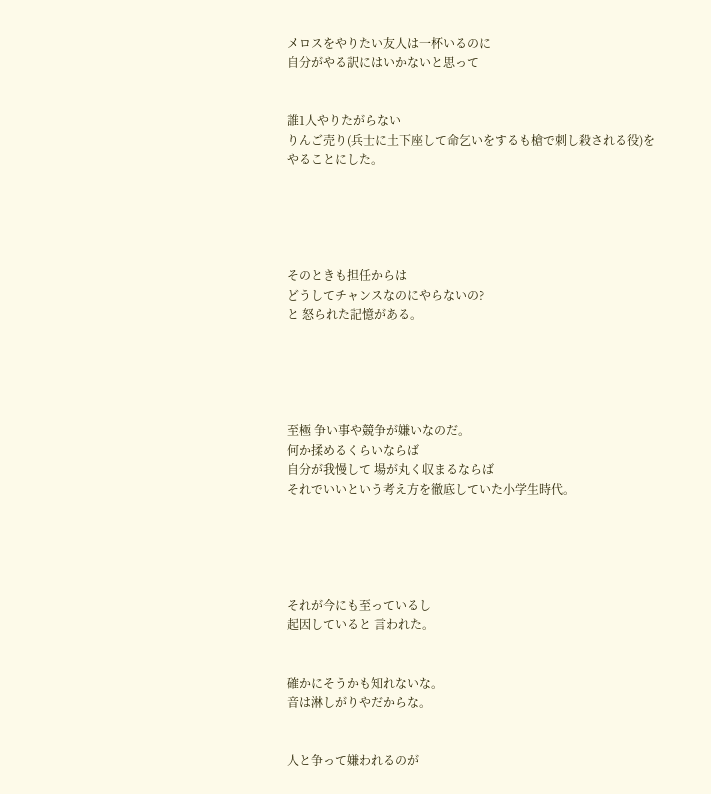メロスをやりたい友人は一杯いるのに
自分がやる訳にはいかないと思って


誰1人やりたがらない
りんご売り(兵士に土下座して命乞いをするも槍で刺し殺される役)を
やることにした。





そのときも担任からは
どうしてチャンスなのにやらないの?
と 怒られた記憶がある。





至極 争い事や競争が嫌いなのだ。
何か揉めるくらいならば
自分が我慢して 場が丸く収まるならば
それでいいという考え方を徹底していた小学生時代。





それが今にも至っているし
起因していると 言われた。


確かにそうかも知れないな。
音は淋しがりやだからな。


人と争って嫌われるのが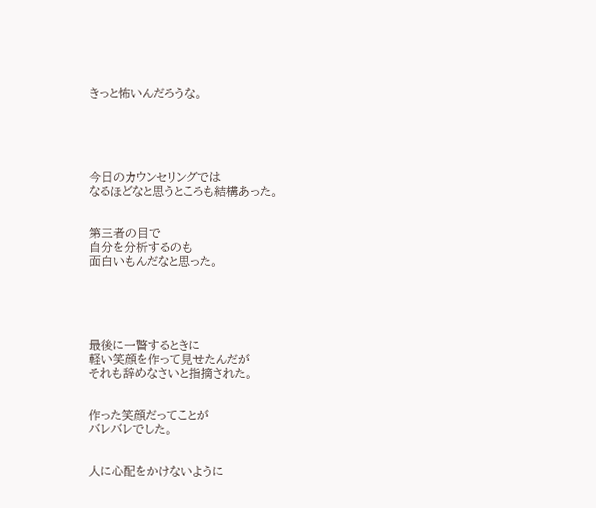きっと怖いんだろうな。





今日のカウンセリングでは
なるほどなと思うところも結構あった。


第三者の目で
自分を分析するのも
面白いもんだなと思った。





最後に一瞥するときに
軽い笑顔を作って見せたんだが
それも辞めなさいと指摘された。


作った笑顔だってことが
バレバレでした。


人に心配をかけないように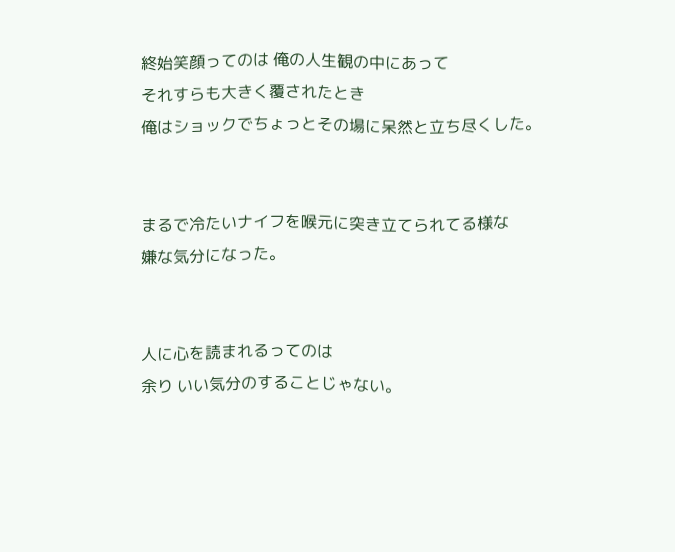終始笑顔ってのは 俺の人生観の中にあって
それすらも大きく覆されたとき
俺はショックでちょっとその場に呆然と立ち尽くした。


まるで冷たいナイフを喉元に突き立てられてる様な
嫌な気分になった。


人に心を読まれるってのは
余り いい気分のすることじゃない。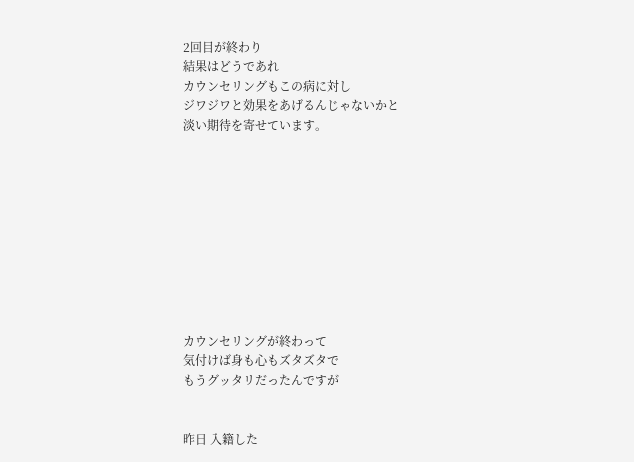2回目が終わり
結果はどうであれ
カウンセリングもこの病に対し
ジワジワと効果をあげるんじゃないかと
淡い期待を寄せています。










カウンセリングが終わって
気付けば身も心もズタズタで
もうグッタリだったんですが


昨日 入籍した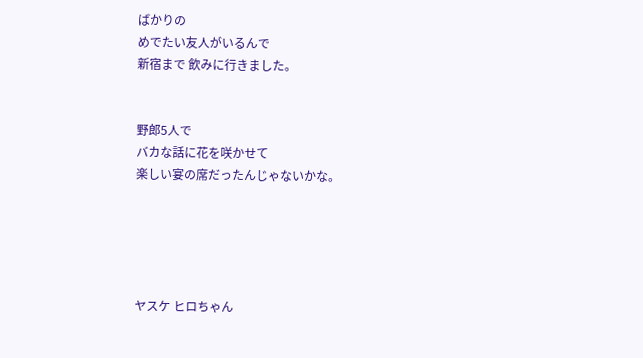ばかりの
めでたい友人がいるんで
新宿まで 飲みに行きました。


野郎5人で
バカな話に花を咲かせて
楽しい宴の席だったんじゃないかな。





ヤスケ ヒロちゃん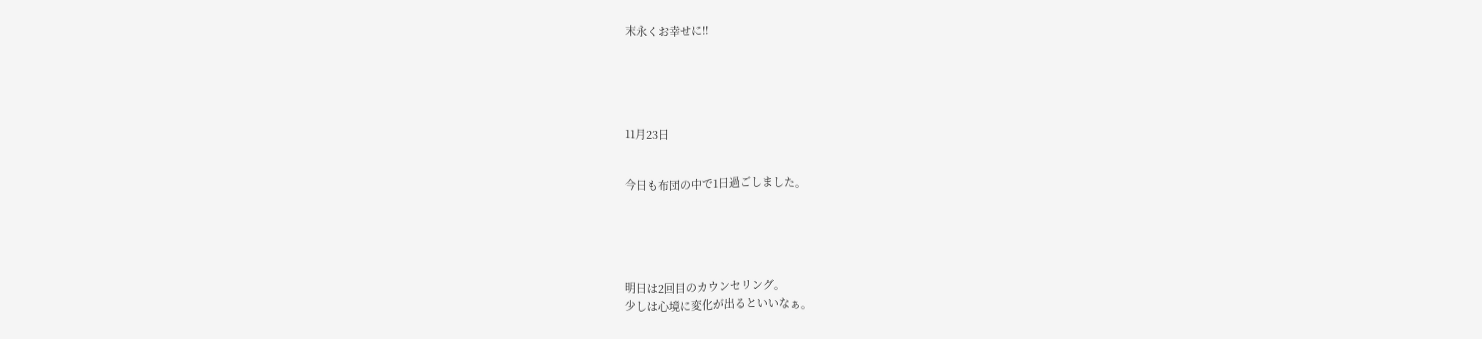末永くお幸せに!!





11月23日


今日も布団の中で1日過ごしました。





明日は2回目のカウンセリング。
少しは心境に変化が出るといいなぁ。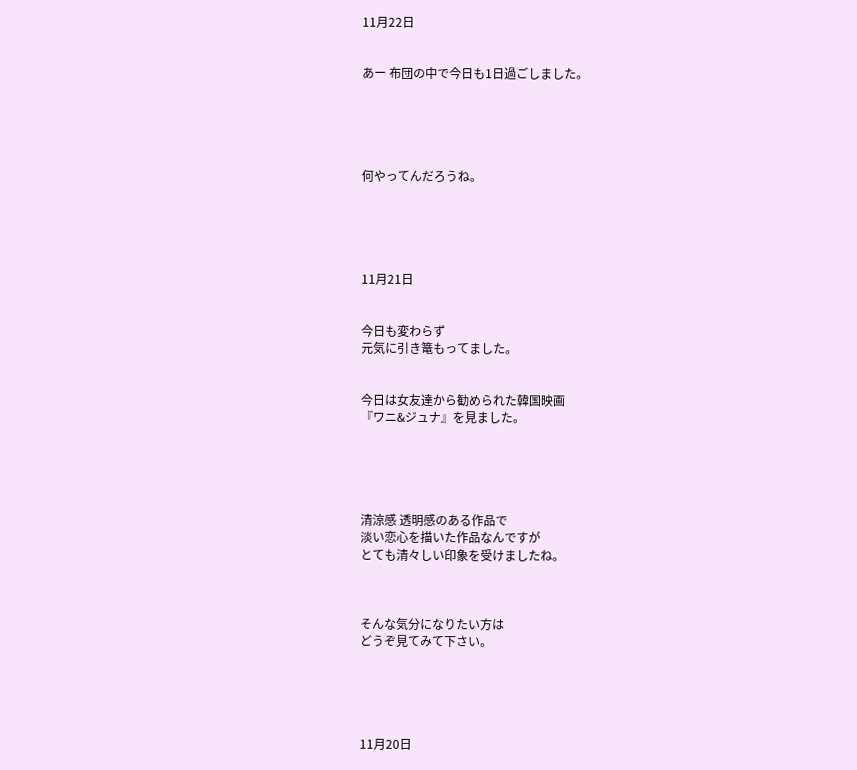11月22日


あー 布団の中で今日も1日過ごしました。





何やってんだろうね。





11月21日


今日も変わらず
元気に引き篭もってました。


今日は女友達から勧められた韓国映画
『ワニ&ジュナ』を見ました。





清涼感 透明感のある作品で
淡い恋心を描いた作品なんですが
とても清々しい印象を受けましたね。



そんな気分になりたい方は
どうぞ見てみて下さい。





11月20日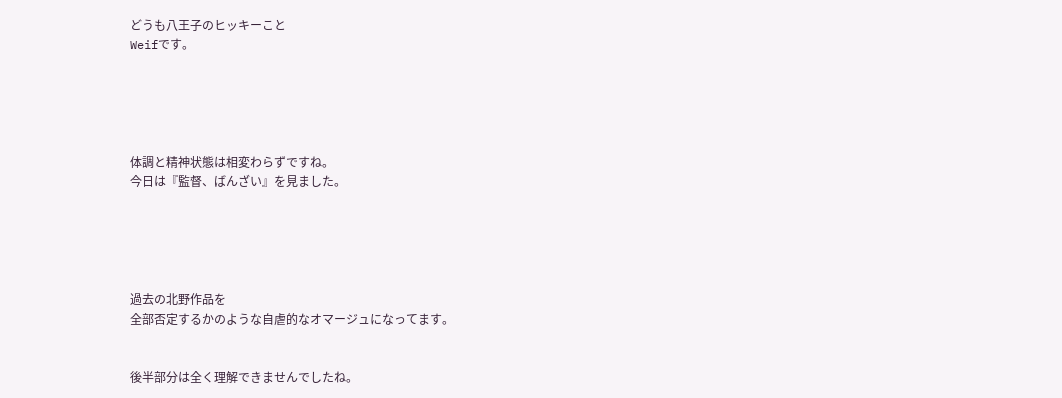どうも八王子のヒッキーこと
Weifです。





体調と精神状態は相変わらずですね。
今日は『監督、ばんざい』を見ました。





過去の北野作品を
全部否定するかのような自虐的なオマージュになってます。


後半部分は全く理解できませんでしたね。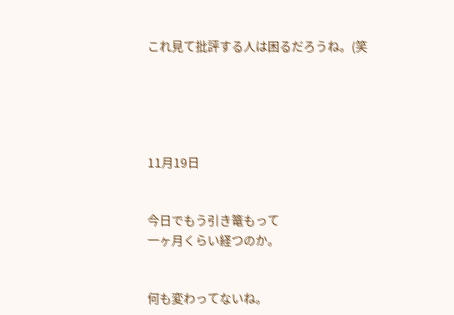これ見て批評する人は困るだろうね。(笑





11月19日


今日でもう引き篭もって
一ヶ月くらい経つのか。


何も変わってないね。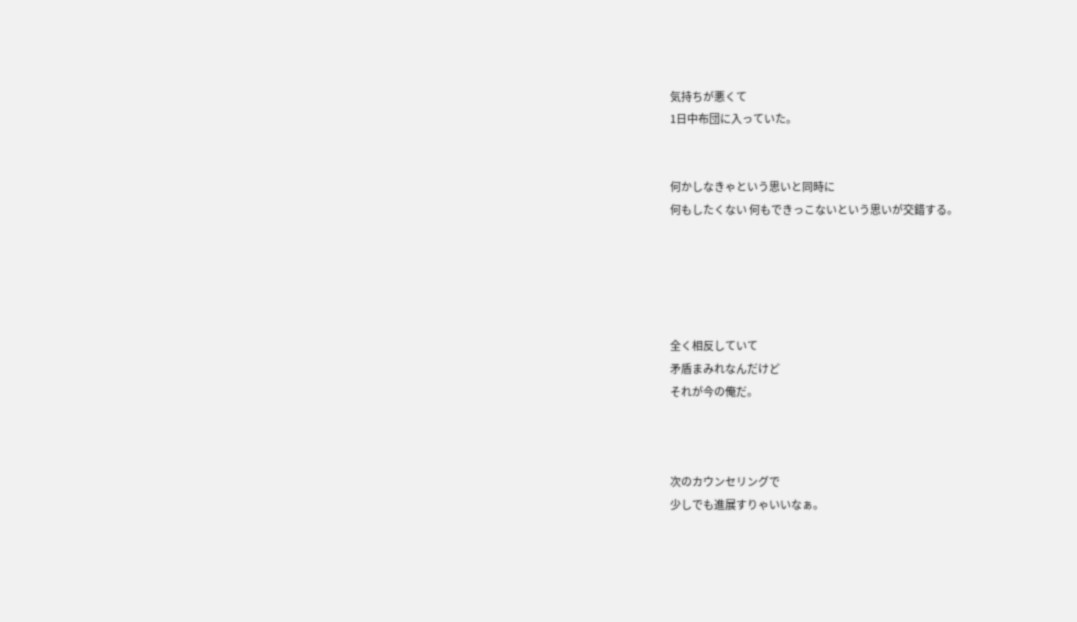気持ちが悪くて
1日中布団に入っていた。


何かしなきゃという思いと同時に
何もしたくない 何もできっこないという思いが交錯する。





全く相反していて
矛盾まみれなんだけど
それが今の俺だ。



次のカウンセリングで
少しでも進展すりゃいいなぁ。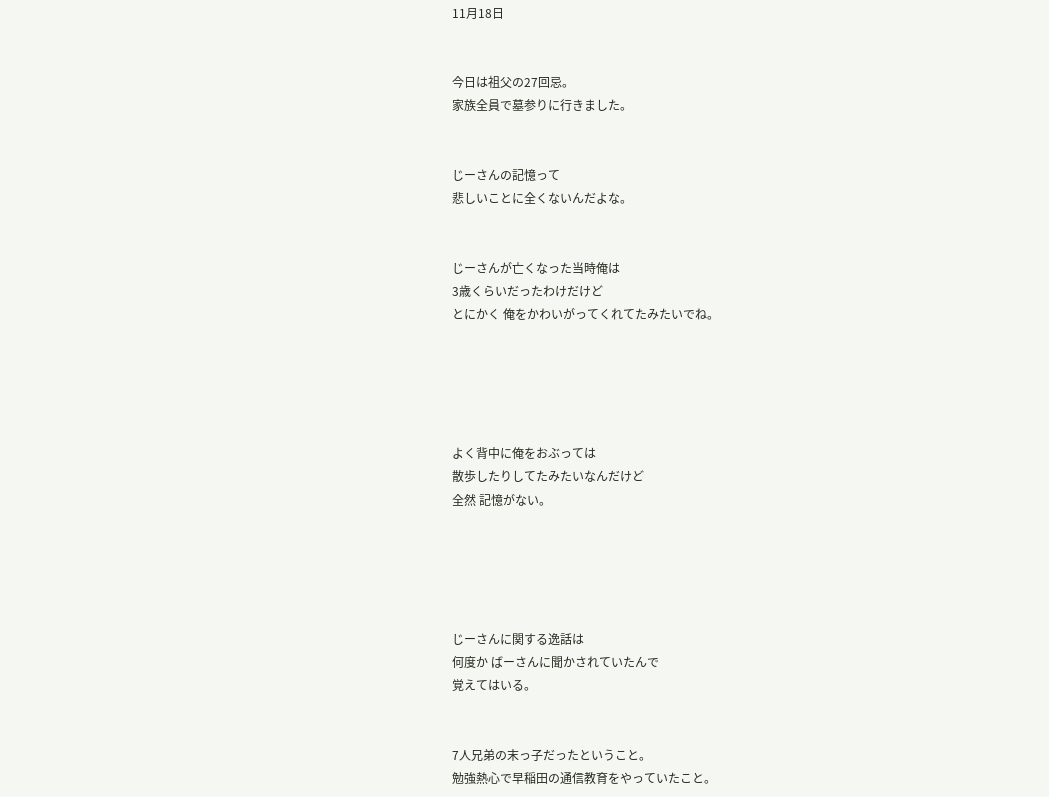11月18日


今日は祖父の27回忌。
家族全員で墓参りに行きました。


じーさんの記憶って
悲しいことに全くないんだよな。


じーさんが亡くなった当時俺は
3歳くらいだったわけだけど
とにかく 俺をかわいがってくれてたみたいでね。





よく背中に俺をおぶっては
散歩したりしてたみたいなんだけど
全然 記憶がない。





じーさんに関する逸話は
何度か ばーさんに聞かされていたんで
覚えてはいる。


7人兄弟の末っ子だったということ。
勉強熱心で早稲田の通信教育をやっていたこと。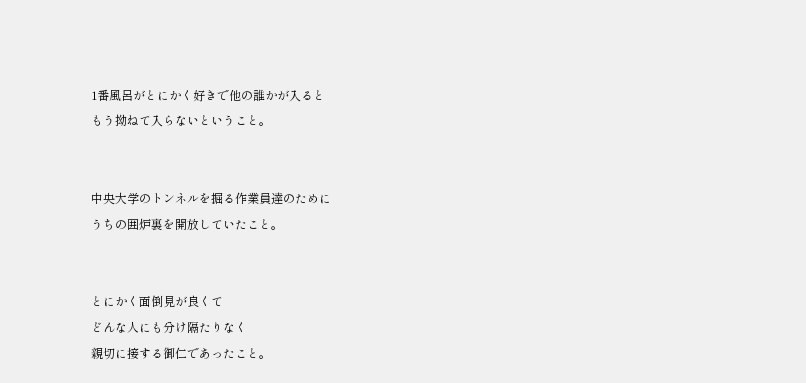1番風呂がとにかく好きで他の誰かが入ると
もう拗ねて入らないということ。


中央大学のトンネルを掘る作業員達のために
うちの囲炉裏を開放していたこと。


とにかく面倒見が良くて
どんな人にも分け隔たりなく
親切に接する御仁であったこと。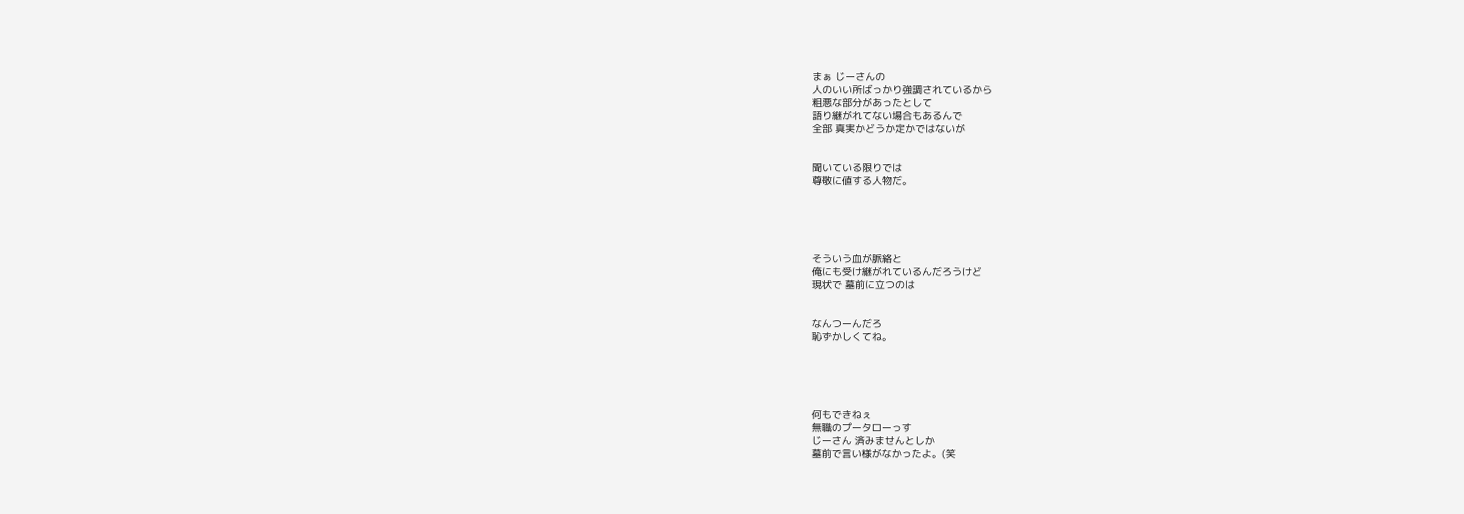まぁ じーさんの
人のいい所ばっかり強調されているから
粗悪な部分があったとして
語り継がれてない場合もあるんで
全部 真実かどうか定かではないが


聞いている限りでは
尊敬に値する人物だ。





そういう血が脈絡と
俺にも受け継がれているんだろうけど
現状で 墓前に立つのは


なんつーんだろ
恥ずかしくてね。





何もできねぇ
無職のプータローっす
じーさん 済みませんとしか
墓前で言い様がなかったよ。(笑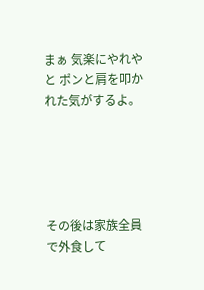まぁ 気楽にやれや
と ポンと肩を叩かれた気がするよ。





その後は家族全員で外食して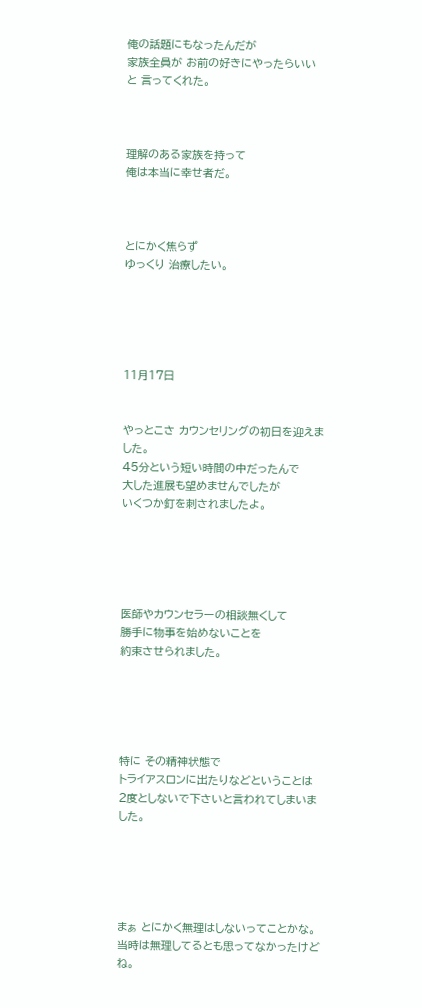俺の話題にもなったんだが
家族全員が お前の好きにやったらいい
と 言ってくれた。



理解のある家族を持って
俺は本当に幸せ者だ。



とにかく焦らず
ゆっくり 治療したい。





11月17日


やっとこさ カウンセリングの初日を迎えました。
45分という短い時間の中だったんで
大した進展も望めませんでしたが
いくつか釘を刺されましたよ。





医師やカウンセラーの相談無くして
勝手に物事を始めないことを
約束させられました。





特に その精神状態で
トライアスロンに出たりなどということは
2度としないで下さいと言われてしまいました。





まぁ とにかく無理はしないってことかな。
当時は無理してるとも思ってなかったけどね。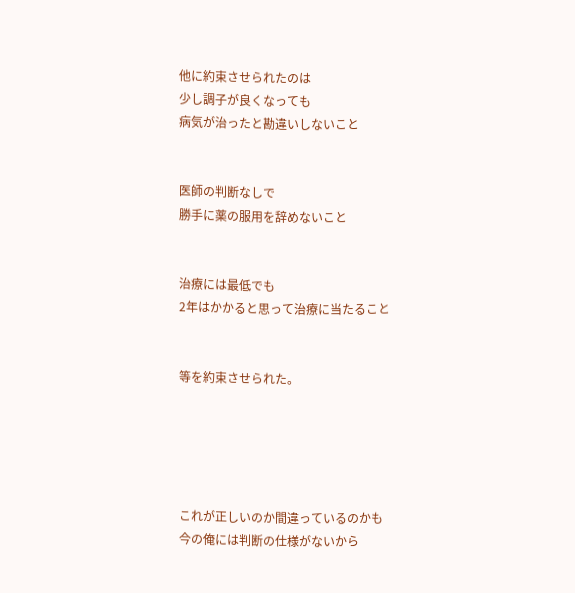他に約束させられたのは
少し調子が良くなっても
病気が治ったと勘違いしないこと


医師の判断なしで
勝手に薬の服用を辞めないこと


治療には最低でも
2年はかかると思って治療に当たること


等を約束させられた。





これが正しいのか間違っているのかも
今の俺には判断の仕様がないから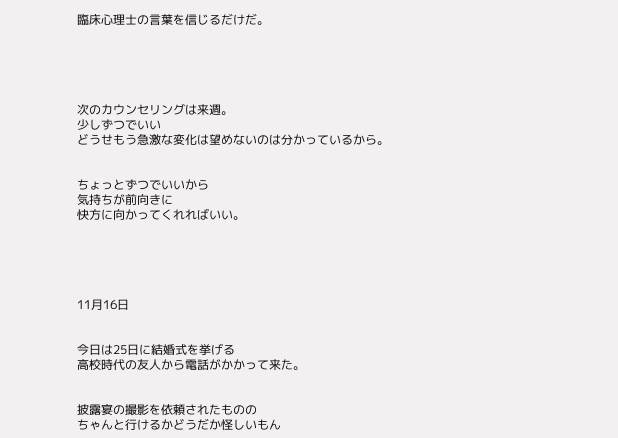臨床心理士の言葉を信じるだけだ。





次のカウンセリングは来週。
少しずつでいい
どうせもう急激な変化は望めないのは分かっているから。


ちょっとずつでいいから
気持ちが前向きに
快方に向かってくれればいい。





11月16日


今日は25日に結婚式を挙げる
高校時代の友人から電話がかかって来た。


披露宴の撮影を依頼されたものの
ちゃんと行けるかどうだか怪しいもん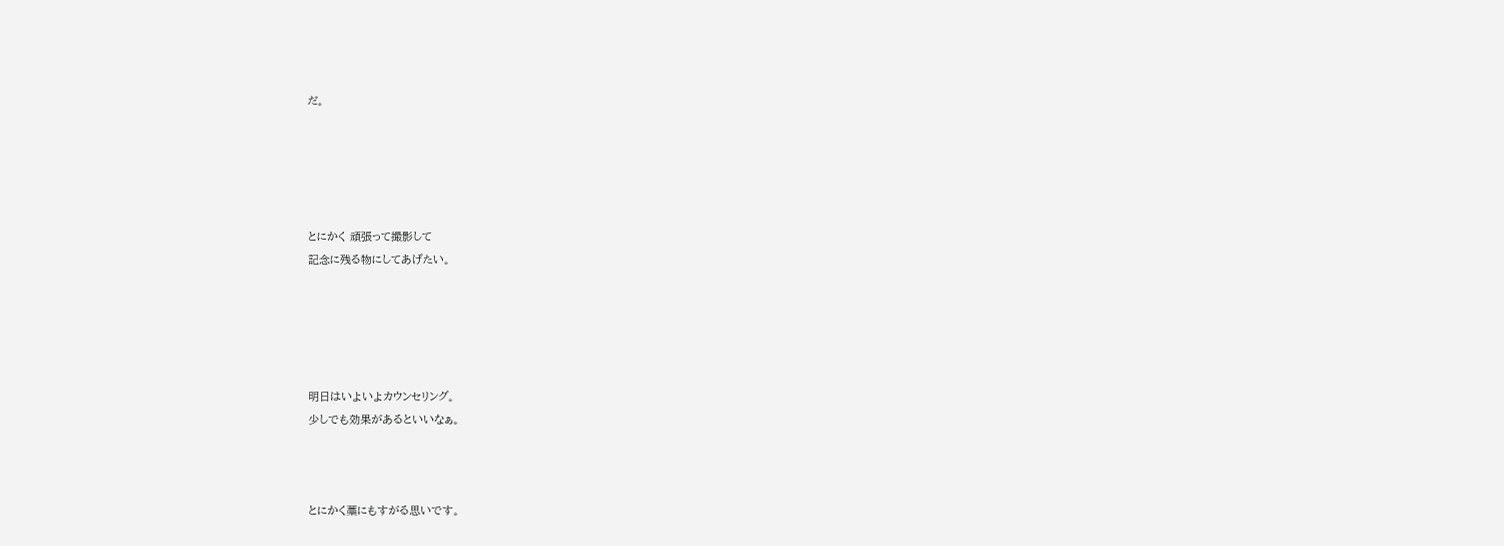だ。





とにかく 頑張って撮影して
記念に残る物にしてあげたい。





明日はいよいよカウンセリング。
少しでも効果があるといいなぁ。



とにかく藁にもすがる思いです。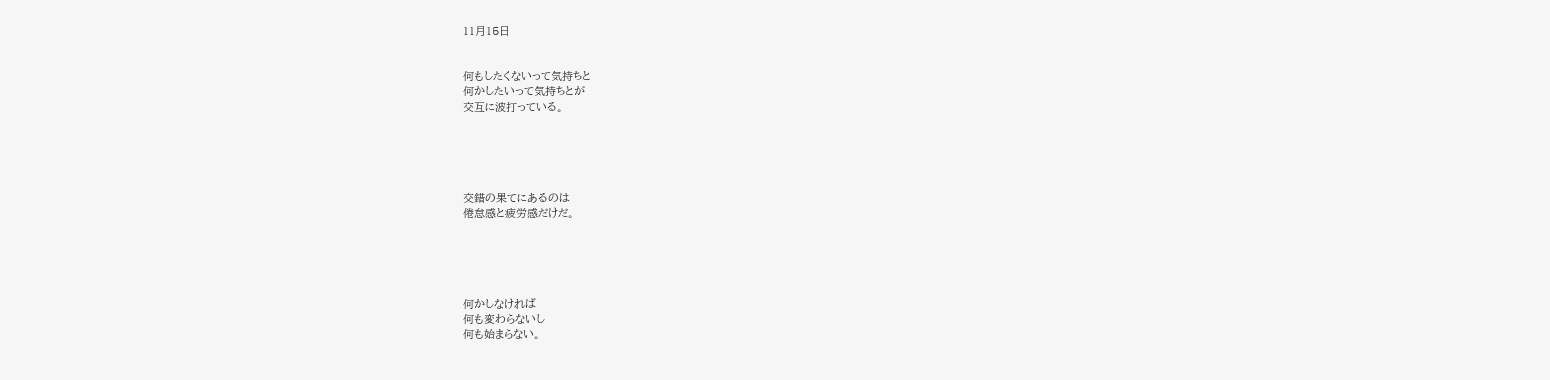11月15日


何もしたくないって気持ちと
何かしたいって気持ちとが
交互に波打っている。





交錯の果てにあるのは
倦怠感と疲労感だけだ。





何かしなければ
何も変わらないし
何も始まらない。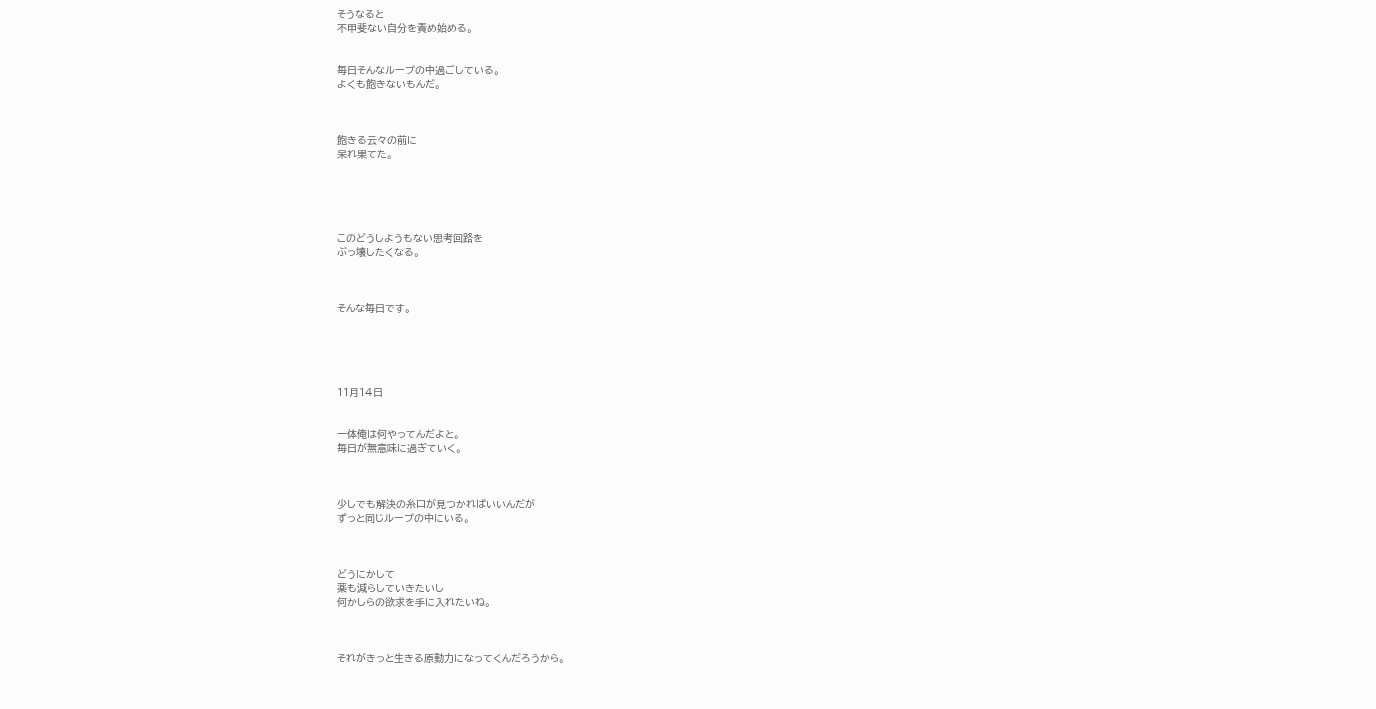そうなると
不甲斐ない自分を責め始める。


毎日そんなループの中過ごしている。
よくも飽きないもんだ。



飽きる云々の前に
呆れ果てた。





このどうしようもない思考回路を
ぶっ壊したくなる。



そんな毎日です。





11月14日


一体俺は何やってんだよと。
毎日が無意味に過ぎていく。



少しでも解決の糸口が見つかればいいんだが
ずっと同じループの中にいる。



どうにかして
薬も減らしていきたいし
何かしらの欲求を手に入れたいね。



それがきっと生きる原動力になってくんだろうから。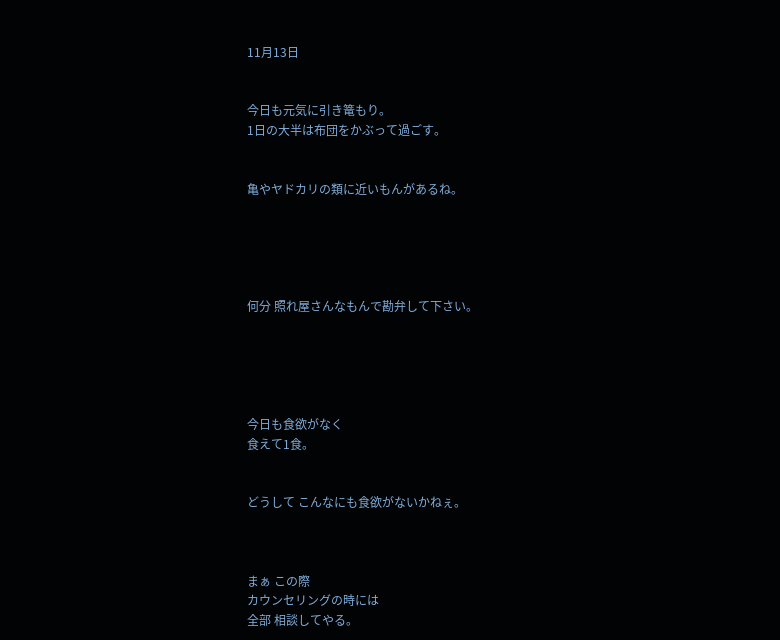11月13日


今日も元気に引き篭もり。
1日の大半は布団をかぶって過ごす。


亀やヤドカリの類に近いもんがあるね。





何分 照れ屋さんなもんで勘弁して下さい。





今日も食欲がなく
食えて1食。


どうして こんなにも食欲がないかねぇ。



まぁ この際
カウンセリングの時には
全部 相談してやる。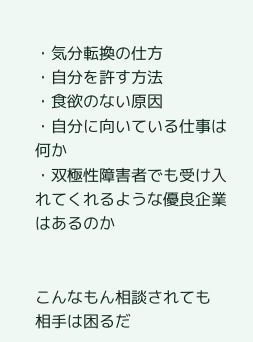・気分転換の仕方
・自分を許す方法
・食欲のない原因
・自分に向いている仕事は何か
・双極性障害者でも受け入れてくれるような優良企業はあるのか


こんなもん相談されても
相手は困るだ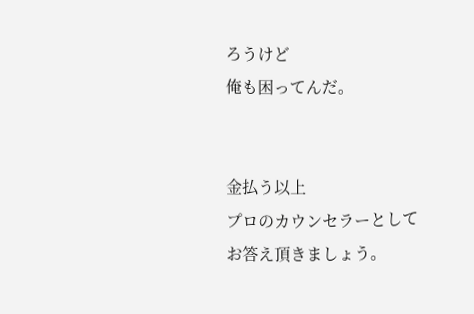ろうけど
俺も困ってんだ。


金払う以上
プロのカウンセラーとして
お答え頂きましょう。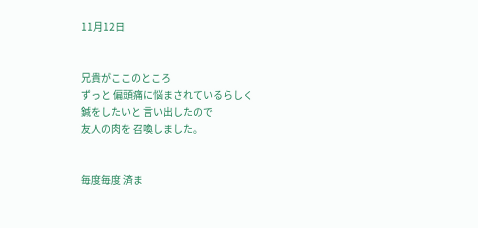11月12日


兄貴がここのところ
ずっと 偏頭痛に悩まされているらしく
鍼をしたいと 言い出したので
友人の肉を 召喚しました。


毎度毎度 済ま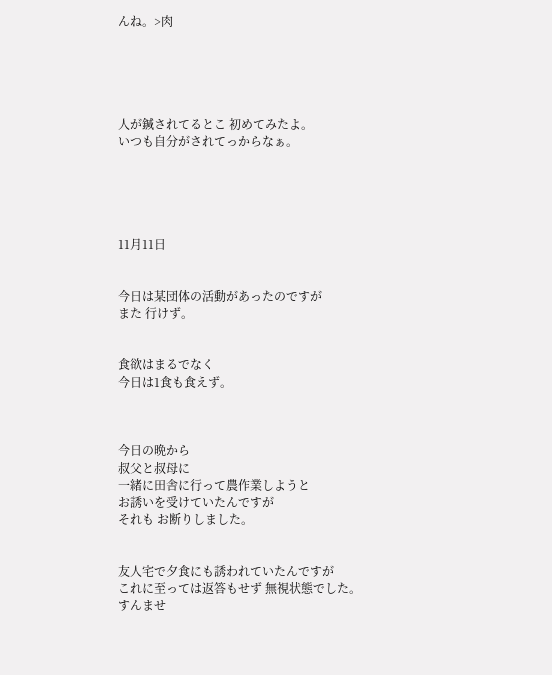んね。>肉





人が鍼されてるとこ 初めてみたよ。
いつも自分がされてっからなぁ。





11月11日


今日は某団体の活動があったのですが
また 行けず。


食欲はまるでなく
今日は1食も食えず。



今日の晩から
叔父と叔母に
一緒に田舎に行って農作業しようと
お誘いを受けていたんですが
それも お断りしました。


友人宅で夕食にも誘われていたんですが
これに至っては返答もせず 無視状態でした。
すんませ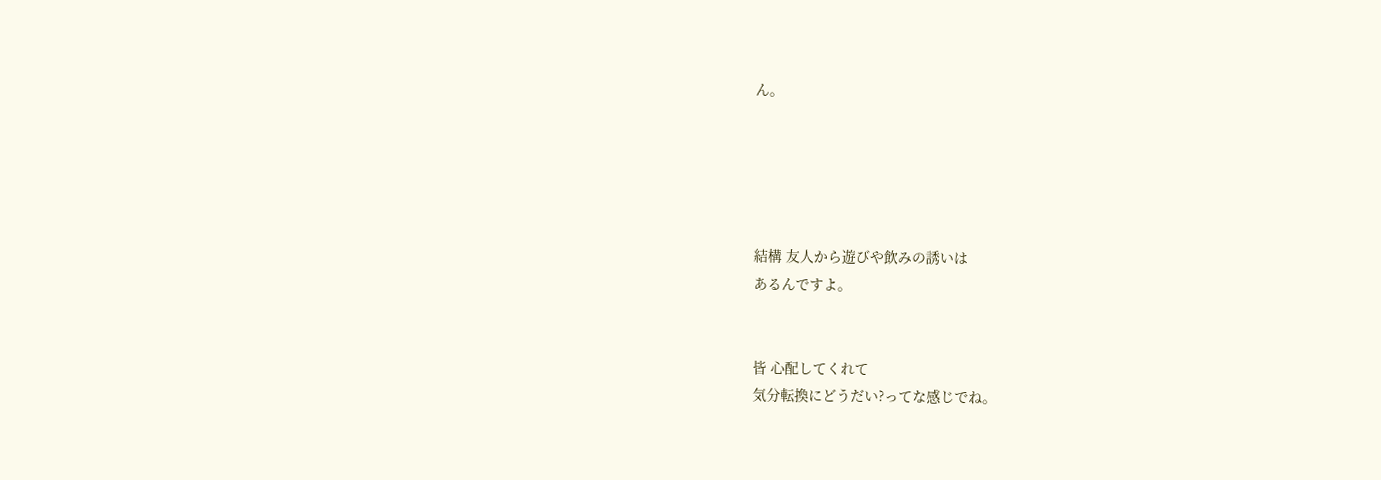ん。





結構 友人から遊びや飲みの誘いは
あるんですよ。


皆 心配してくれて
気分転換にどうだい?ってな感じでね。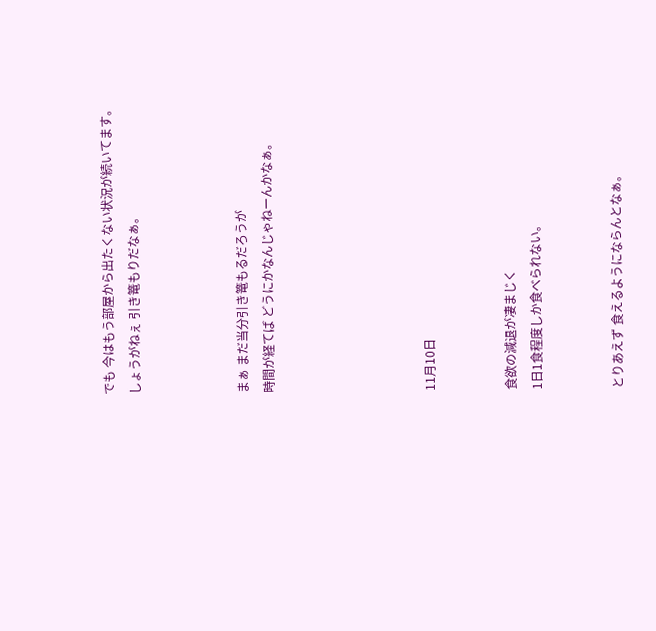でも 今はもう部屋から出たくない状況が続いてます。
しょうがねぇ 引き篭もりだなぁ。



まぁ まだ当分引き篭もるだろうが
時間が経てば どうにかなんじゃねーんかなぁ。





11月10日


食欲の減退が凄まじく
1日1食程度しか食べられない。


とりあえず 食えるようにならんとなぁ。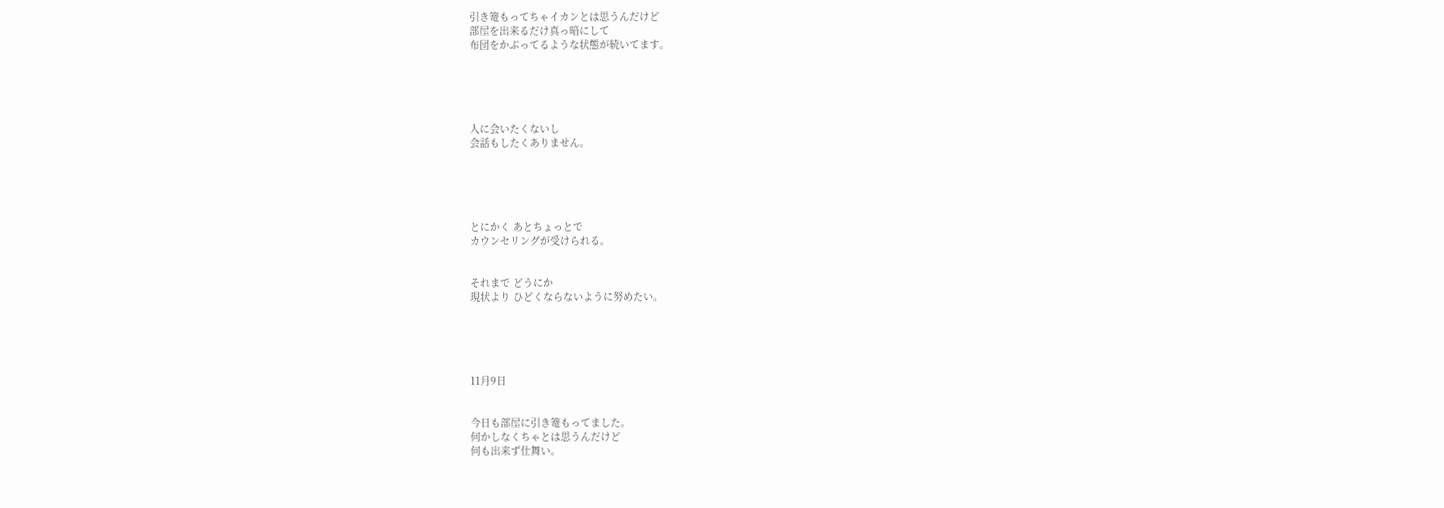引き篭もってちゃイカンとは思うんだけど
部屋を出来るだけ真っ暗にして
布団をかぶってるような状態が続いてます。





人に会いたくないし
会話もしたくありません。





とにかく あとちょっとで
カウンセリングが受けられる。


それまで どうにか
現状より ひどくならないように努めたい。





11月9日


今日も部屋に引き篭もってました。
何かしなくちゃとは思うんだけど
何も出来ず仕舞い。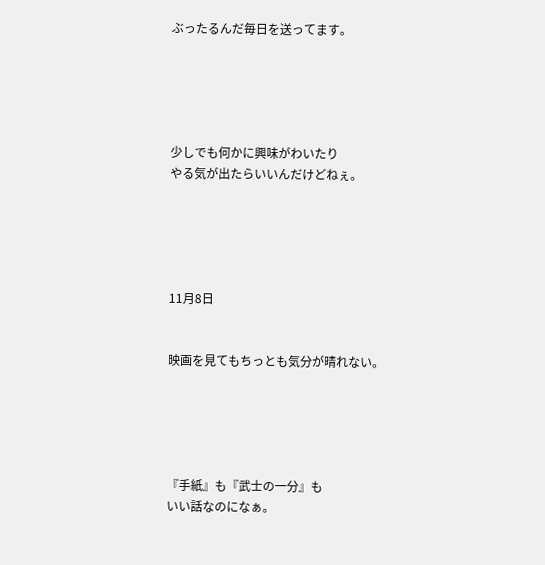ぶったるんだ毎日を送ってます。





少しでも何かに興味がわいたり
やる気が出たらいいんだけどねぇ。





11月8日


映画を見てもちっとも気分が晴れない。





『手紙』も『武士の一分』も
いい話なのになぁ。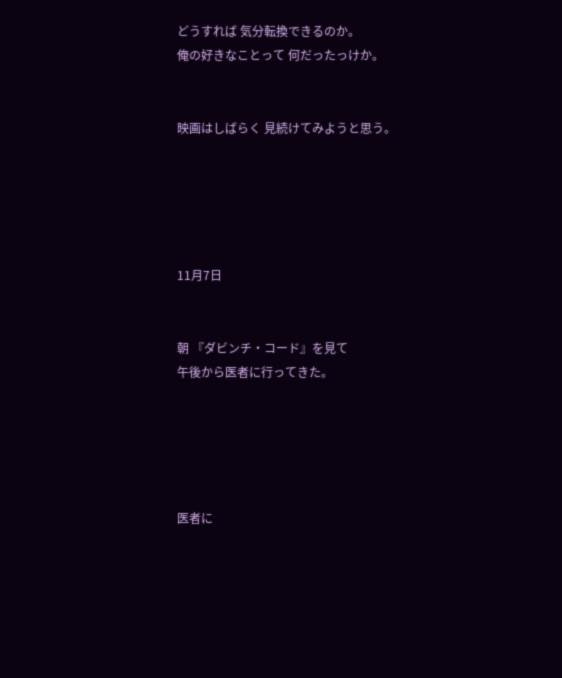どうすれば 気分転換できるのか。
俺の好きなことって 何だったっけか。


映画はしばらく 見続けてみようと思う。





11月7日


朝 『ダビンチ・コード』を見て
午後から医者に行ってきた。





医者に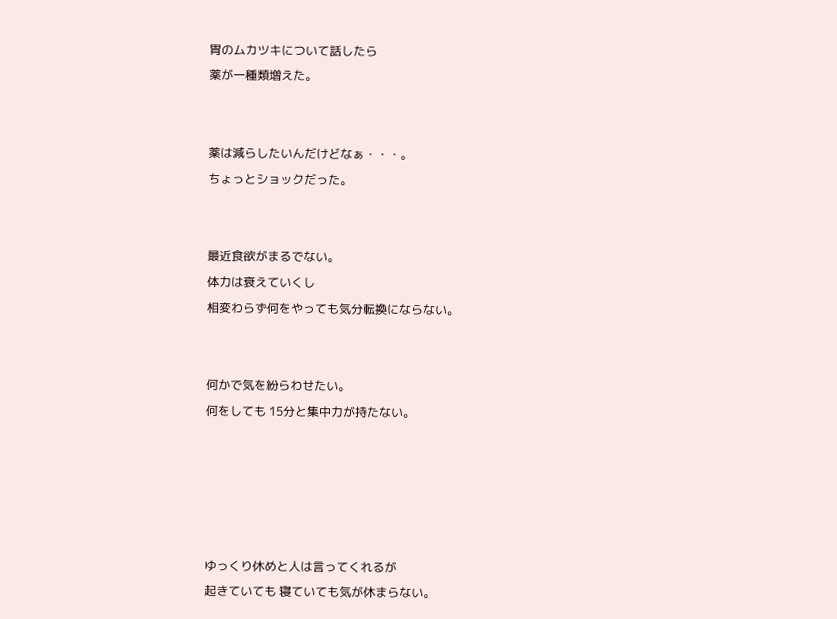胃のムカツキについて話したら
薬が一種類増えた。


薬は減らしたいんだけどなぁ・・・。
ちょっとショックだった。


最近食欲がまるでない。
体力は衰えていくし
相変わらず何をやっても気分転換にならない。


何かで気を紛らわせたい。
何をしても 15分と集中力が持たない。





ゆっくり休めと人は言ってくれるが
起きていても 寝ていても気が休まらない。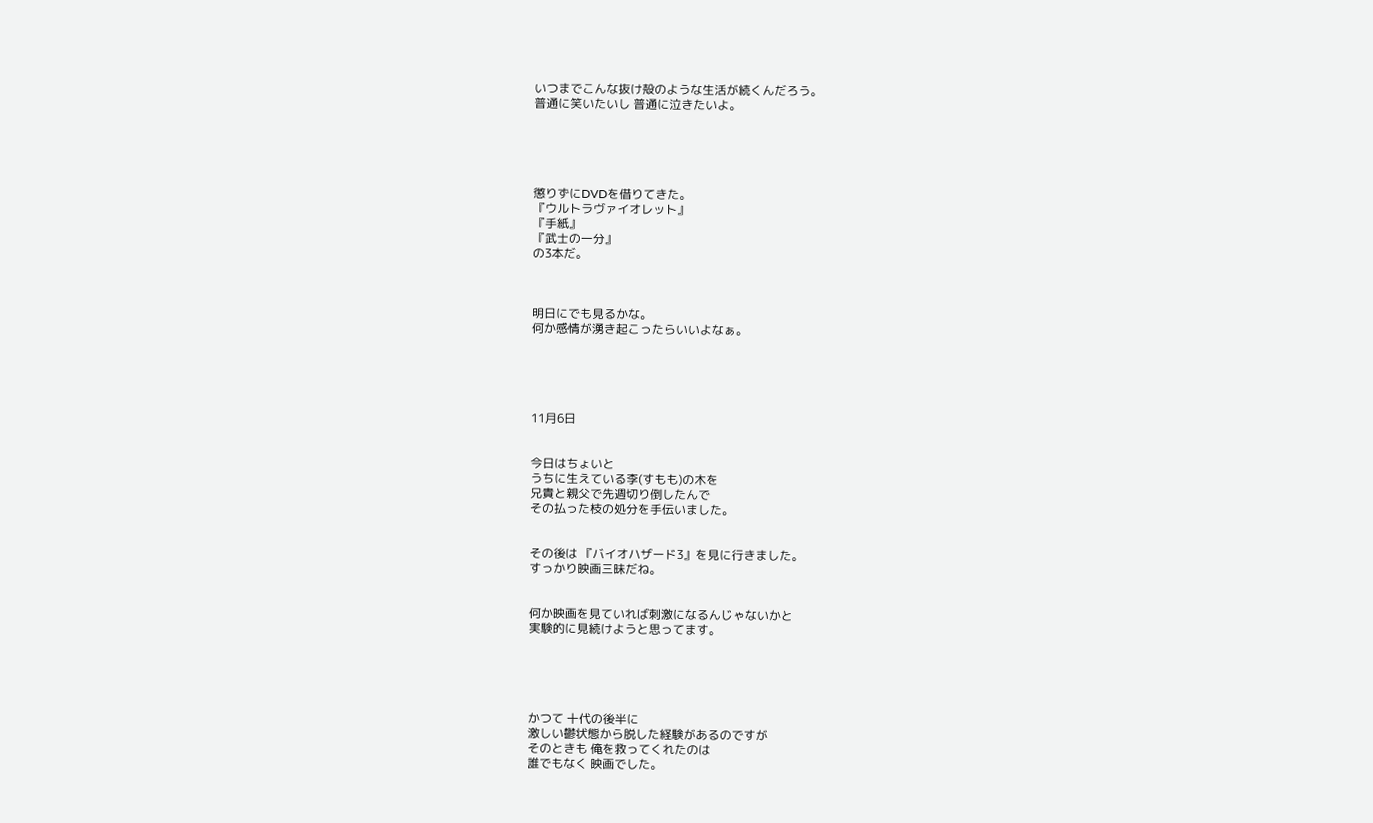いつまでこんな抜け殻のような生活が続くんだろう。
普通に笑いたいし 普通に泣きたいよ。





懲りずにDVDを借りてきた。
『ウルトラヴァイオレット』
『手紙』
『武士の一分』
の3本だ。



明日にでも見るかな。
何か感情が湧き起こったらいいよなぁ。





11月6日


今日はちょいと
うちに生えている李(すもも)の木を
兄貴と親父で先週切り倒したんで
その払った枝の処分を手伝いました。


その後は 『バイオハザード3』を見に行きました。
すっかり映画三昧だね。


何か映画を見ていれば刺激になるんじゃないかと
実験的に見続けようと思ってます。





かつて 十代の後半に
激しい鬱状態から脱した経験があるのですが
そのときも 俺を救ってくれたのは
誰でもなく 映画でした。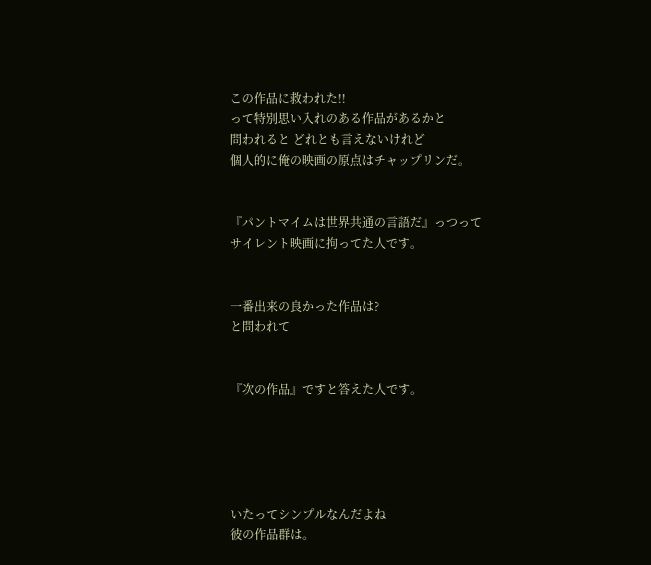この作品に救われた!!
って特別思い入れのある作品があるかと
問われると どれとも言えないけれど
個人的に俺の映画の原点はチャップリンだ。


『パントマイムは世界共通の言語だ』っつって
サイレント映画に拘ってた人です。


一番出来の良かった作品は?
と問われて


『次の作品』ですと答えた人です。





いたってシンプルなんだよね
彼の作品群は。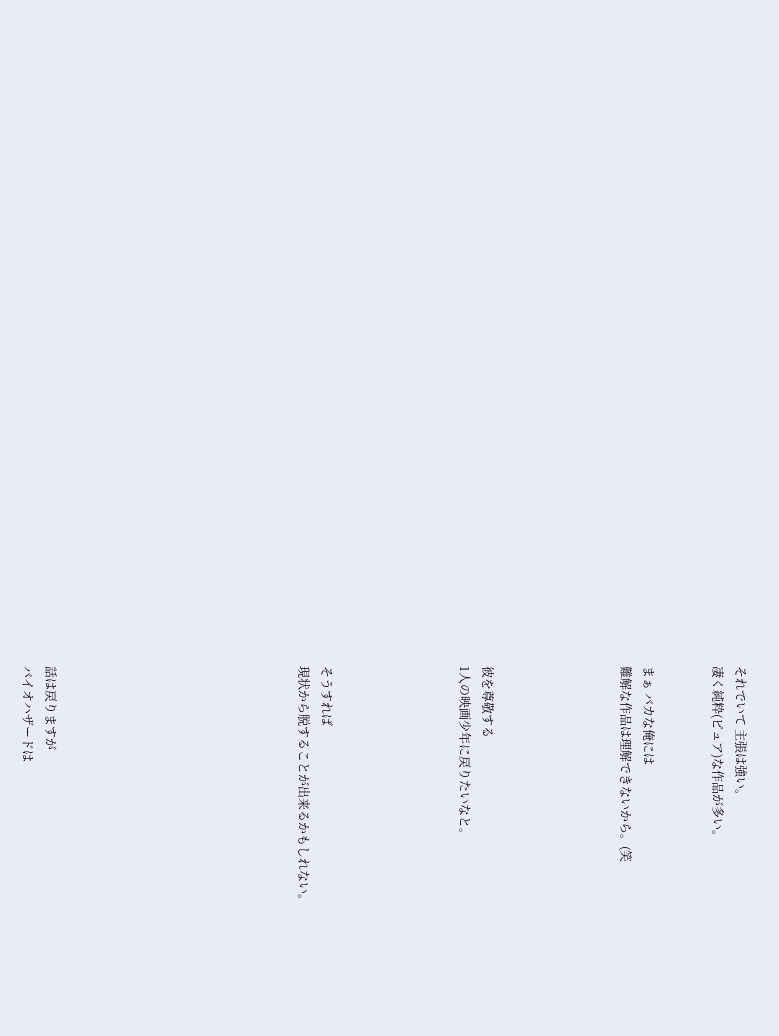それでいて 主張は強い。
凄く純粋(ピュア)な作品が多い。


まぁ バカな俺には
難解な作品は理解できないから。(笑





彼を尊敬する
1人の映画少年に戻りたいなと。





そうすれば
現状から脱することが出来るかもしれない。










話は戻りますが
バイオハザードは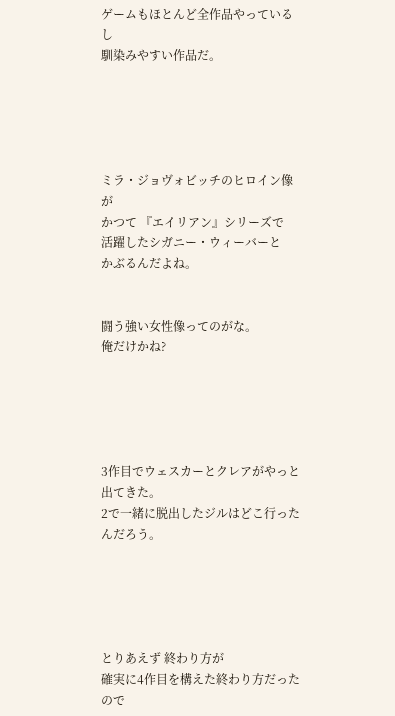ゲームもほとんど全作品やっているし
馴染みやすい作品だ。





ミラ・ジョヴォビッチのヒロイン像が
かつて 『エイリアン』シリーズで
活躍したシガニー・ウィーバーと
かぶるんだよね。


闘う強い女性像ってのがな。
俺だけかね?





3作目でウェスカーとクレアがやっと出てきた。
2で一緒に脱出したジルはどこ行ったんだろう。





とりあえず 終わり方が
確実に4作目を構えた終わり方だったので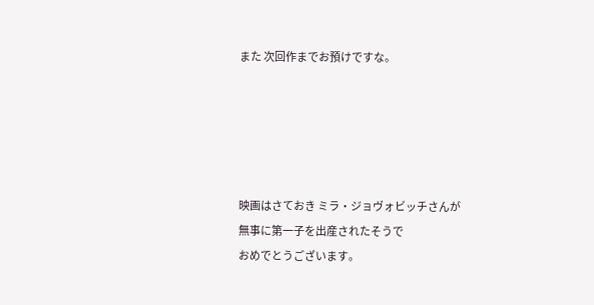また 次回作までお預けですな。





映画はさておき ミラ・ジョヴォビッチさんが
無事に第一子を出産されたそうで
おめでとうございます。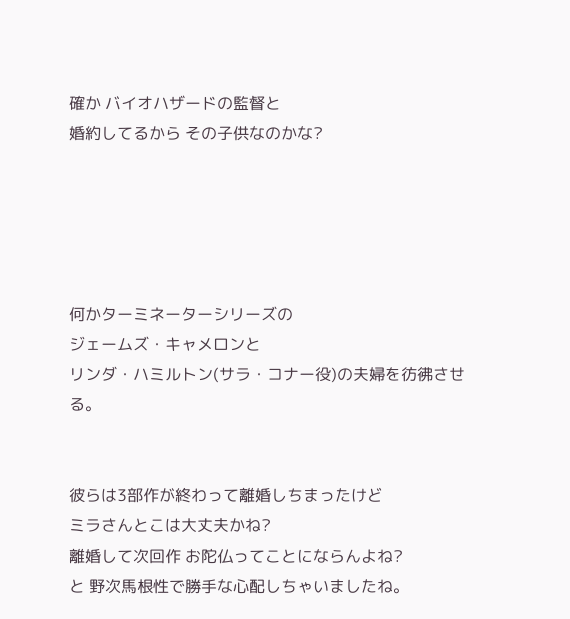確か バイオハザードの監督と
婚約してるから その子供なのかな?





何かターミネーターシリーズの
ジェームズ・キャメロンと
リンダ・ハミルトン(サラ・コナー役)の夫婦を彷彿させる。


彼らは3部作が終わって離婚しちまったけど
ミラさんとこは大丈夫かね?
離婚して次回作 お陀仏ってことにならんよね?
と 野次馬根性で勝手な心配しちゃいましたね。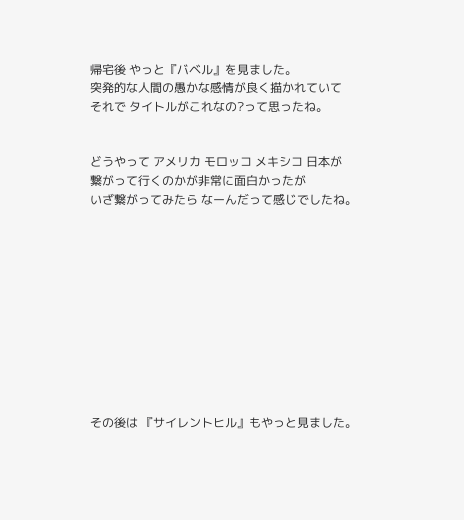帰宅後 やっと『バベル』を見ました。
突発的な人間の愚かな感情が良く描かれていて
それで タイトルがこれなの?って思ったね。


どうやって アメリカ モロッコ メキシコ 日本が
繋がって行くのかが非常に面白かったが
いざ繋がってみたら なーんだって感じでしたね。











その後は 『サイレントヒル』もやっと見ました。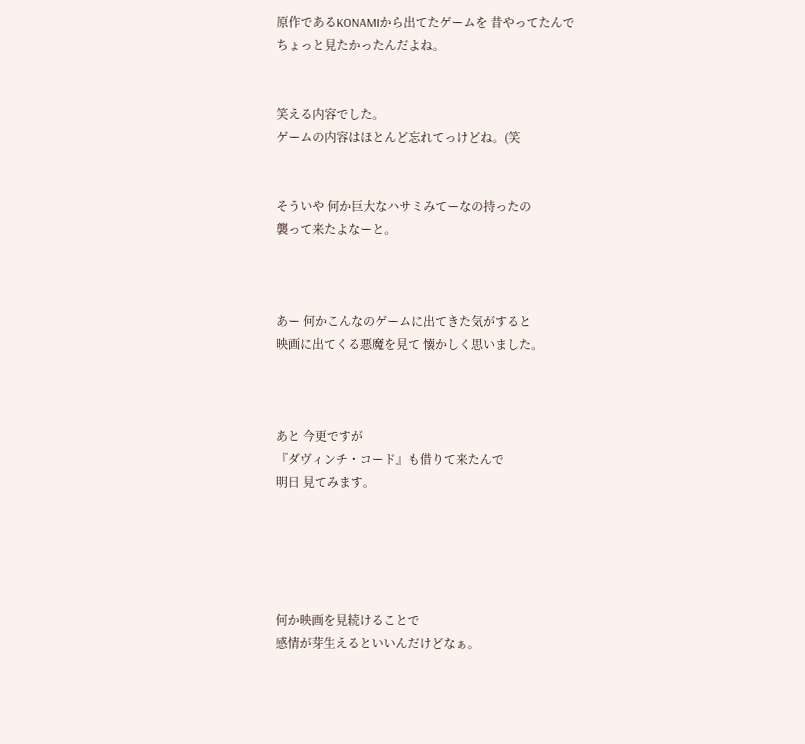原作であるKONAMIから出てたゲームを 昔やってたんで
ちょっと見たかったんだよね。


笑える内容でした。
ゲームの内容はほとんど忘れてっけどね。(笑


そういや 何か巨大なハサミみてーなの持ったの
襲って来たよなーと。



あー 何かこんなのゲームに出てきた気がすると
映画に出てくる悪魔を見て 懐かしく思いました。



あと 今更ですが
『ダヴィンチ・コード』も借りて来たんで
明日 見てみます。





何か映画を見続けることで
感情が芽生えるといいんだけどなぁ。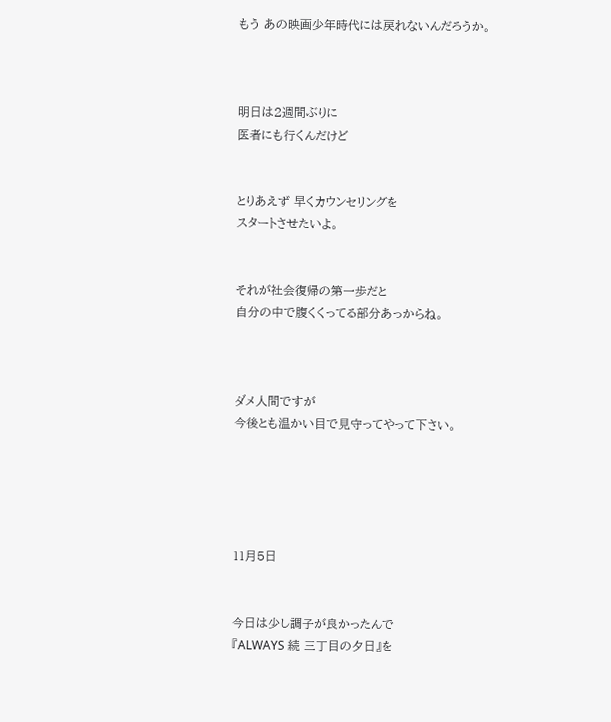もう あの映画少年時代には戻れないんだろうか。



明日は2週間ぶりに
医者にも行くんだけど


とりあえず 早くカウンセリングを
スタートさせたいよ。


それが社会復帰の第一歩だと
自分の中で腹くくってる部分あっからね。



ダメ人間ですが
今後とも温かい目で見守ってやって下さい。





11月5日


今日は少し調子が良かったんで
『ALWAYS 続 三丁目の夕日』を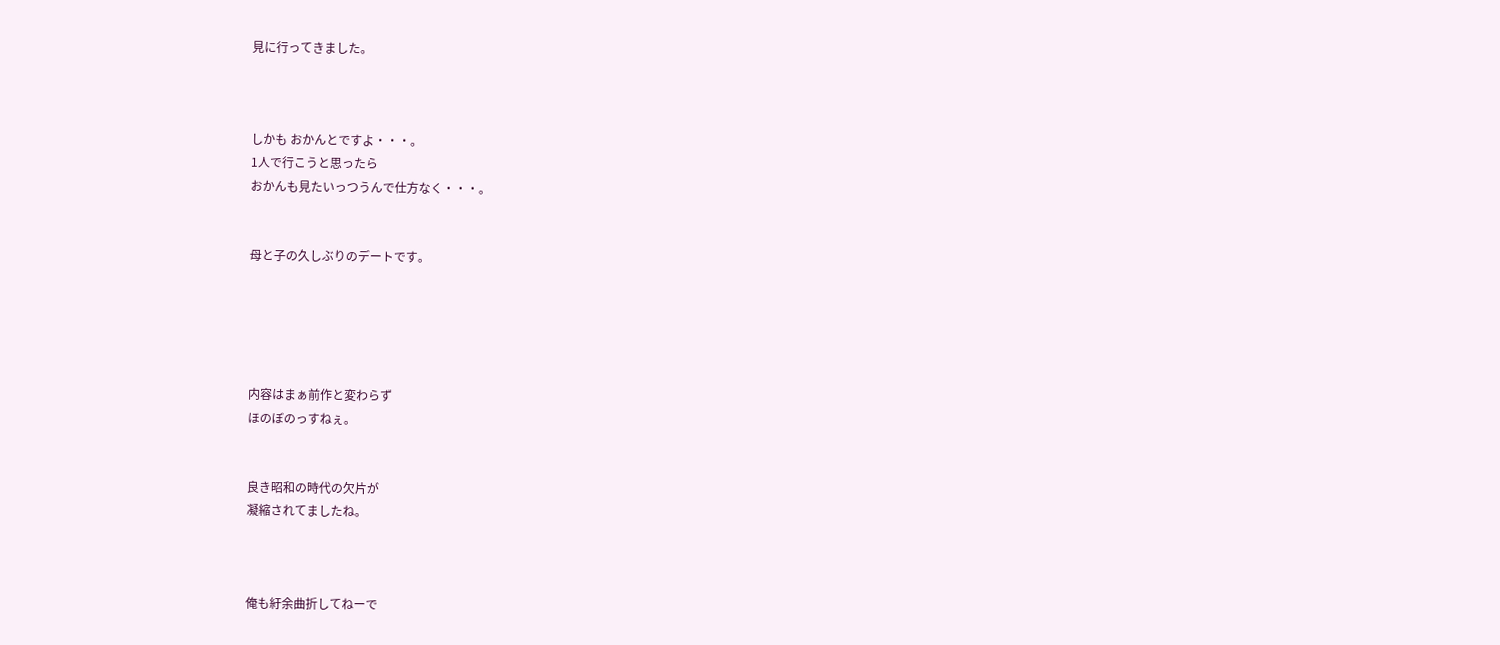見に行ってきました。



しかも おかんとですよ・・・。
1人で行こうと思ったら
おかんも見たいっつうんで仕方なく・・・。


母と子の久しぶりのデートです。





内容はまぁ前作と変わらず
ほのぼのっすねぇ。


良き昭和の時代の欠片が
凝縮されてましたね。



俺も紆余曲折してねーで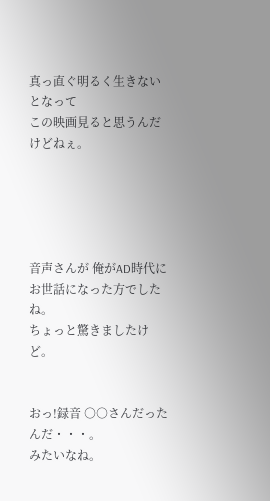真っ直ぐ明るく生きないとなって
この映画見ると思うんだけどねぇ。





音声さんが 俺がAD時代に
お世話になった方でしたね。
ちょっと驚きましたけど。


おっ!録音 ○○さんだったんだ・・・。
みたいなね。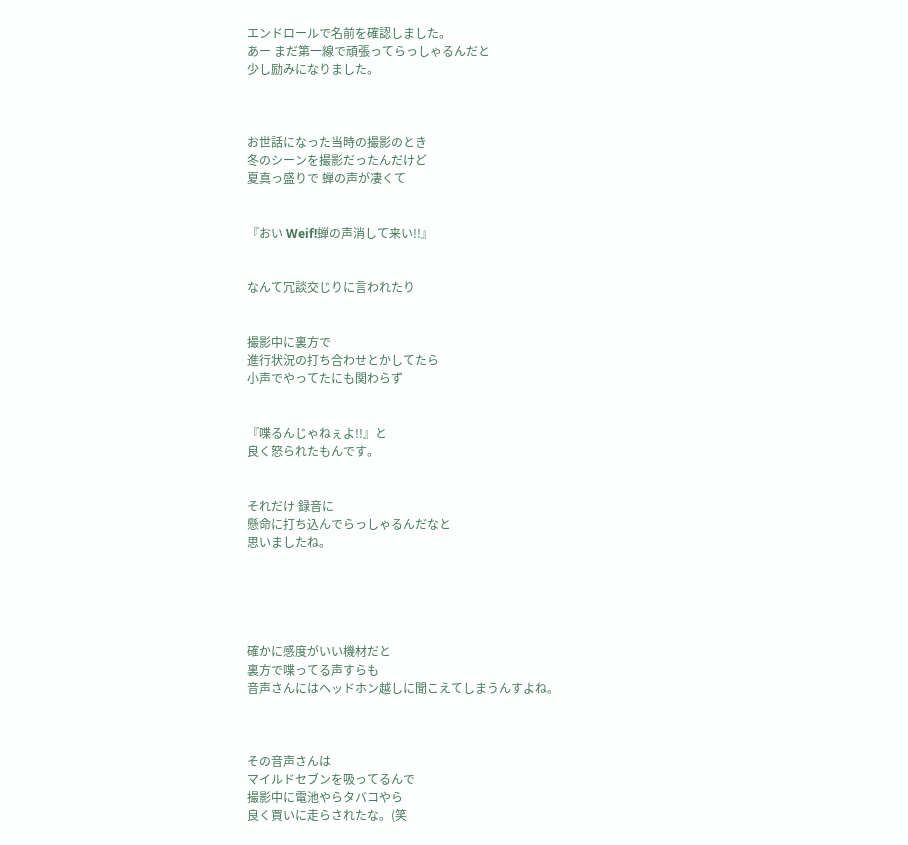エンドロールで名前を確認しました。
あー まだ第一線で頑張ってらっしゃるんだと
少し励みになりました。



お世話になった当時の撮影のとき
冬のシーンを撮影だったんだけど
夏真っ盛りで 蝉の声が凄くて


『おい Weif!蝉の声消して来い!!』


なんて冗談交じりに言われたり


撮影中に裏方で
進行状況の打ち合わせとかしてたら
小声でやってたにも関わらず


『喋るんじゃねぇよ!!』と
良く怒られたもんです。


それだけ 録音に
懸命に打ち込んでらっしゃるんだなと
思いましたね。





確かに感度がいい機材だと
裏方で喋ってる声すらも
音声さんにはヘッドホン越しに聞こえてしまうんすよね。



その音声さんは
マイルドセブンを吸ってるんで
撮影中に電池やらタバコやら
良く買いに走らされたな。(笑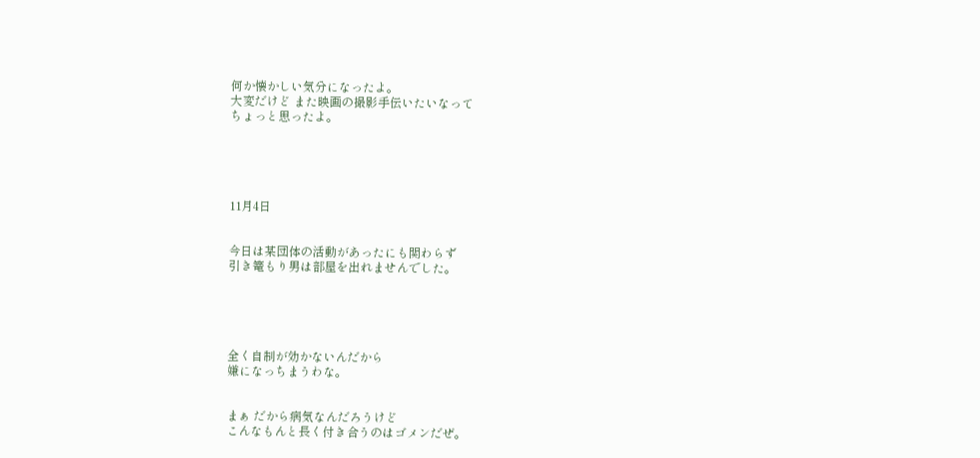何か懐かしい気分になったよ。
大変だけど また映画の撮影手伝いたいなって
ちょっと思ったよ。





11月4日


今日は某団体の活動があったにも関わらず
引き篭もり男は部屋を出れませんでした。





全く自制が効かないんだから
嫌になっちまうわな。


まぁ だから病気なんだろうけど
こんなもんと長く付き合うのはゴメンだぜ。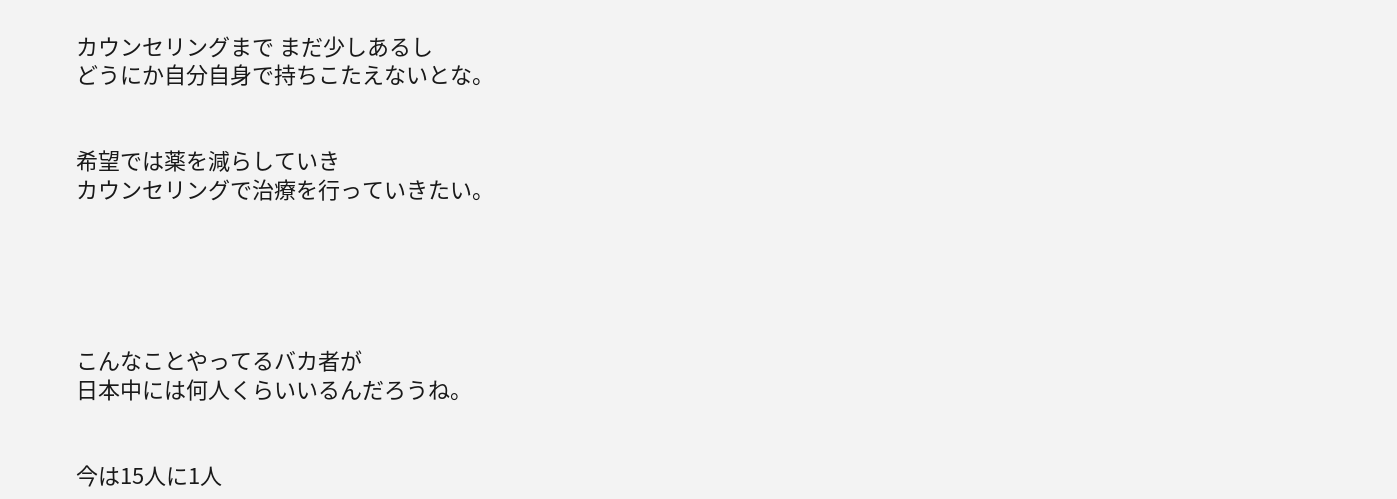カウンセリングまで まだ少しあるし
どうにか自分自身で持ちこたえないとな。


希望では薬を減らしていき
カウンセリングで治療を行っていきたい。





こんなことやってるバカ者が
日本中には何人くらいいるんだろうね。


今は15人に1人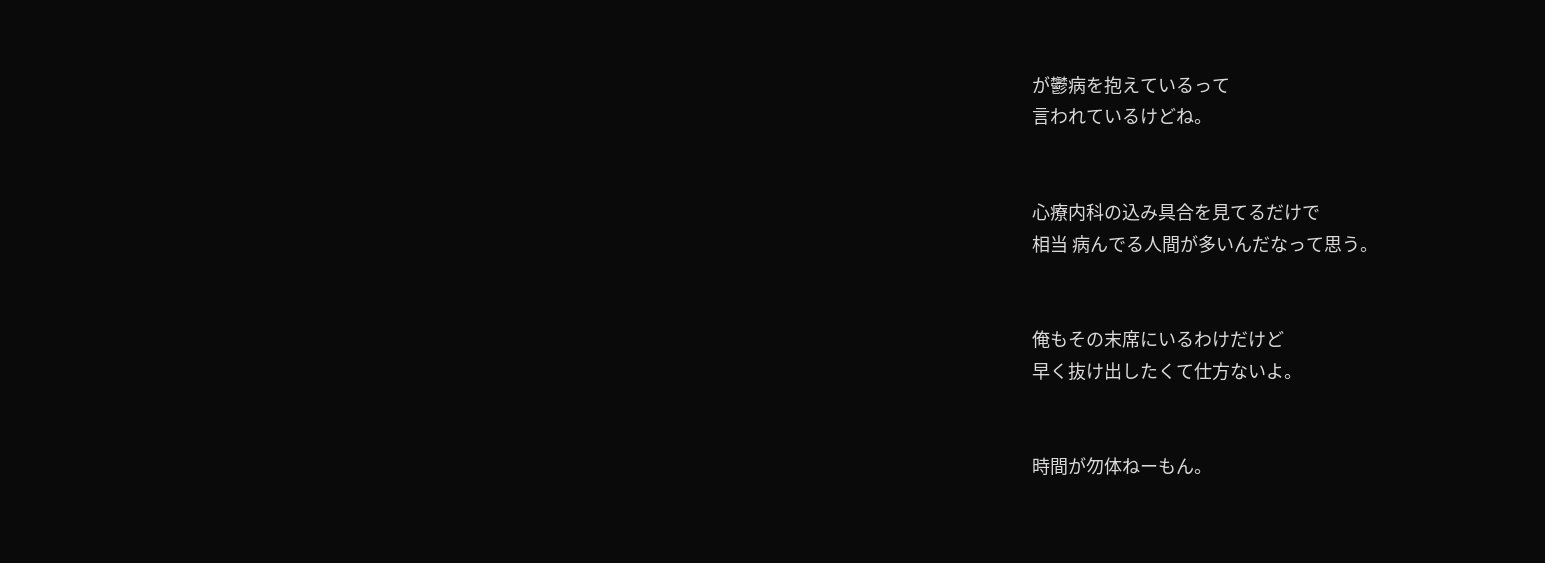が鬱病を抱えているって
言われているけどね。


心療内科の込み具合を見てるだけで
相当 病んでる人間が多いんだなって思う。


俺もその末席にいるわけだけど
早く抜け出したくて仕方ないよ。


時間が勿体ねーもん。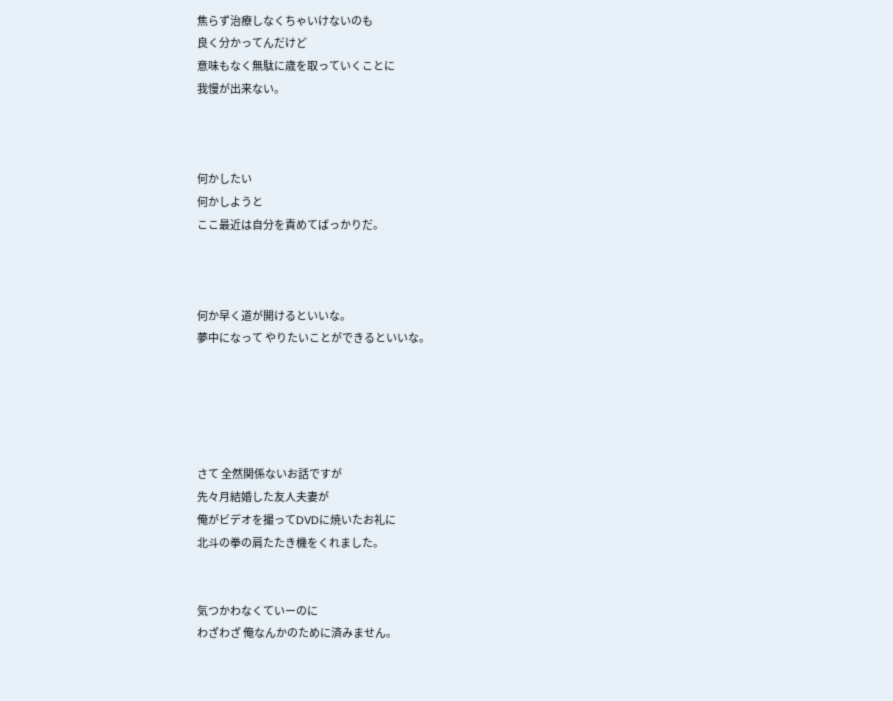焦らず治療しなくちゃいけないのも
良く分かってんだけど
意味もなく無駄に歳を取っていくことに
我慢が出来ない。



何かしたい
何かしようと
ここ最近は自分を責めてばっかりだ。



何か早く道が開けるといいな。
夢中になって やりたいことができるといいな。





さて 全然関係ないお話ですが
先々月結婚した友人夫妻が
俺がビデオを撮ってDVDに焼いたお礼に
北斗の拳の肩たたき機をくれました。


気つかわなくていーのに
わざわざ 俺なんかのために済みません。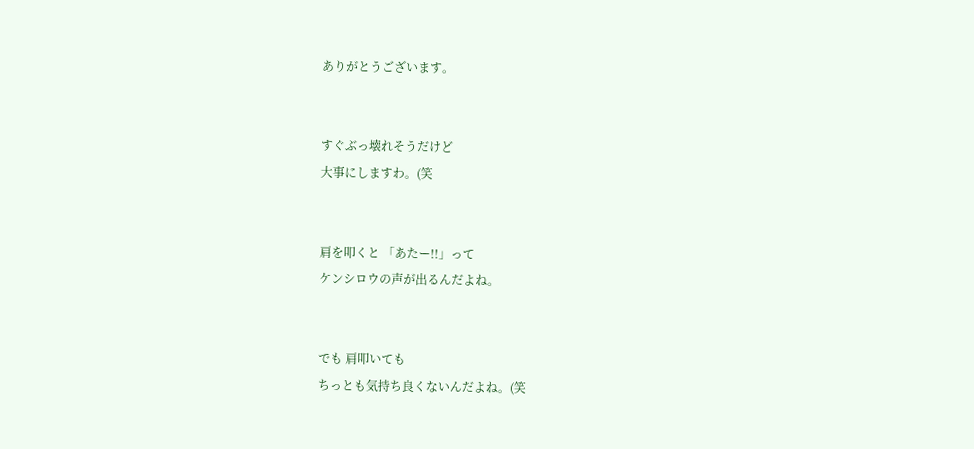ありがとうございます。


すぐぶっ壊れそうだけど
大事にしますわ。(笑


肩を叩くと 「あたー!!」って
ケンシロウの声が出るんだよね。


でも 肩叩いても
ちっとも気持ち良くないんだよね。(笑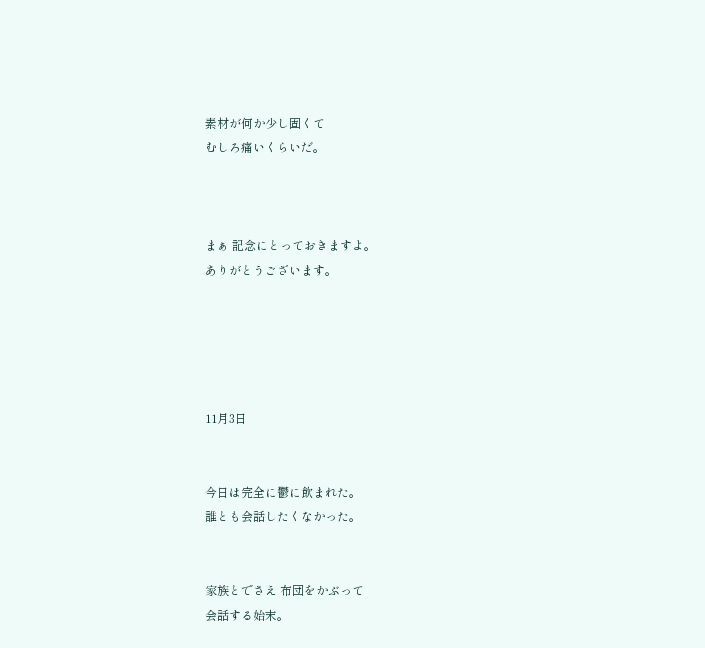素材が何か少し固くて
むしろ痛いくらいだ。



まぁ 記念にとっておきますよ。
ありがとうございます。





11月3日


今日は完全に鬱に飲まれた。
誰とも会話したくなかった。


家族とでさえ 布団をかぶって
会話する始末。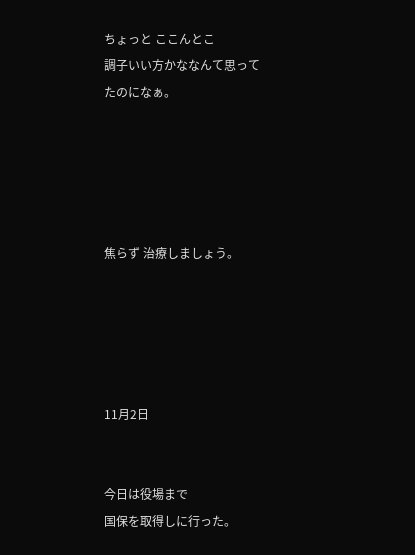ちょっと ここんとこ
調子いい方かななんて思ってたのになぁ。





焦らず 治療しましょう。





11月2日


今日は役場まで
国保を取得しに行った。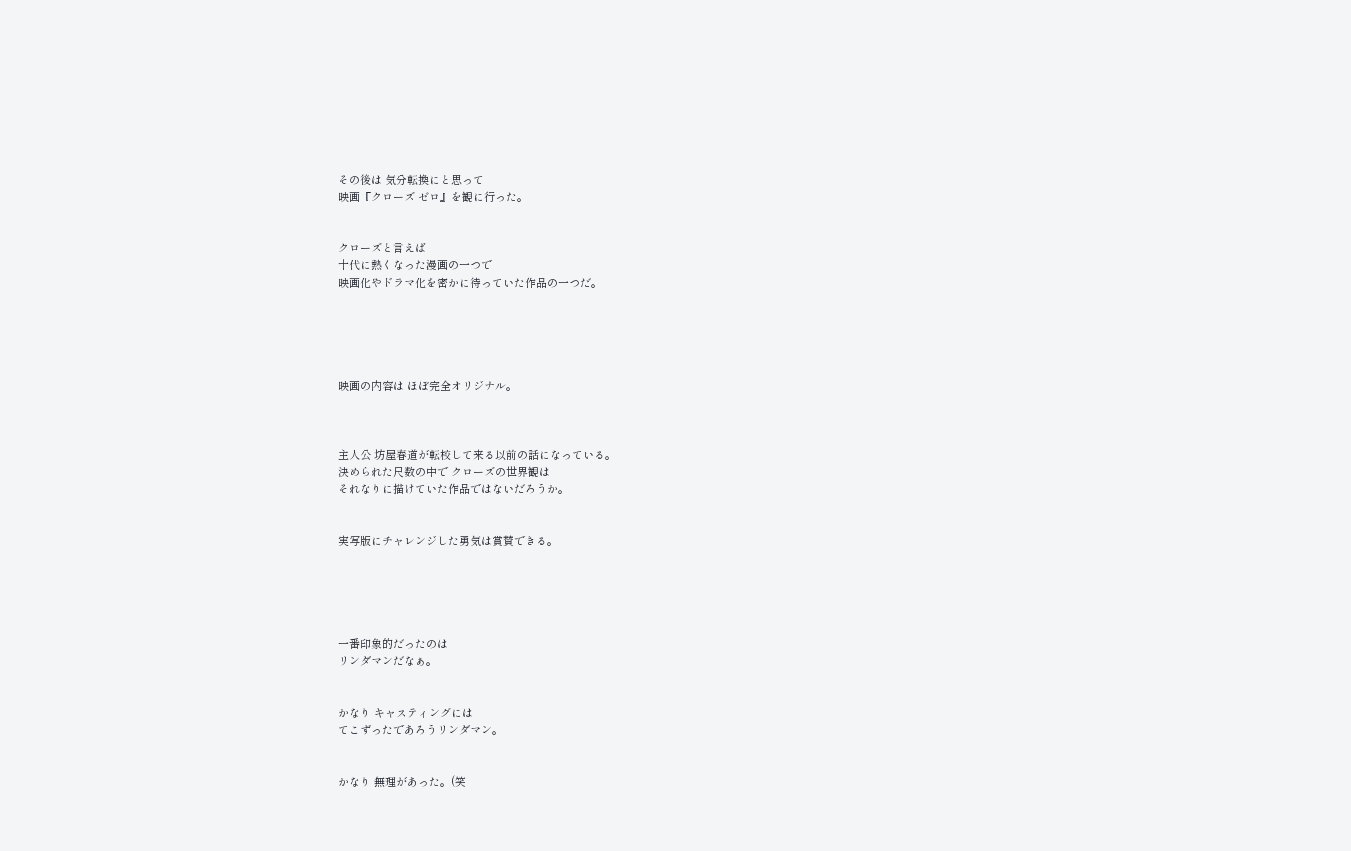その後は 気分転換にと思って
映画『クローズ ゼロ』を観に行った。


クローズと言えば
十代に熱くなった漫画の一つで
映画化やドラマ化を密かに待っていた作品の一つだ。





映画の内容は ほぼ完全オリジナル。



主人公 坊屋春道が転校して来る以前の話になっている。
決められた尺数の中で クローズの世界観は
それなりに描けていた作品ではないだろうか。


実写版にチャレンジした勇気は賞賛できる。





一番印象的だったのは
リンダマンだなぁ。


かなり キャスティングには
てこずったであろうリンダマン。


かなり 無理があった。(笑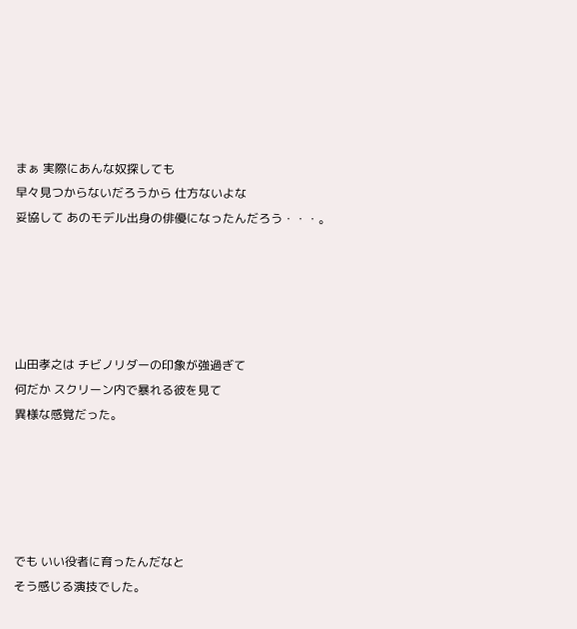まぁ 実際にあんな奴探しても
早々見つからないだろうから 仕方ないよな
妥協して あのモデル出身の俳優になったんだろう・・・。





山田孝之は チビノリダーの印象が強過ぎて
何だか スクリーン内で暴れる彼を見て
異様な感覚だった。





でも いい役者に育ったんだなと
そう感じる演技でした。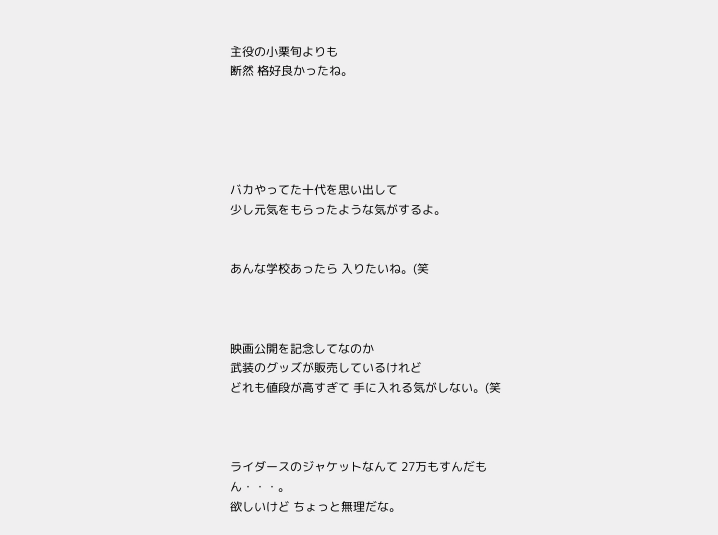主役の小栗旬よりも
断然 格好良かったね。





バカやってた十代を思い出して
少し元気をもらったような気がするよ。


あんな学校あったら 入りたいね。(笑



映画公開を記念してなのか
武装のグッズが販売しているけれど
どれも値段が高すぎて 手に入れる気がしない。(笑



ライダースのジャケットなんて 27万もすんだもん・・・。
欲しいけど ちょっと無理だな。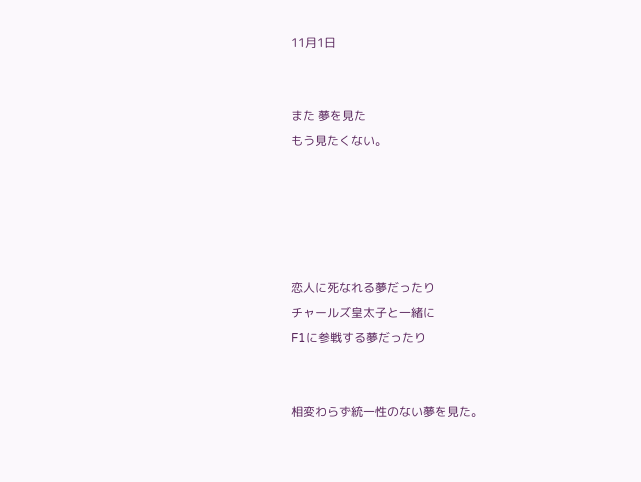11月1日


また 夢を見た
もう見たくない。





恋人に死なれる夢だったり
チャールズ皇太子と一緒に
F1に参戦する夢だったり


相変わらず統一性のない夢を見た。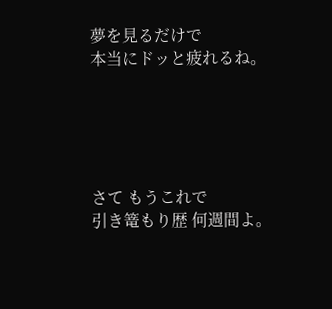夢を見るだけで
本当にドッと疲れるね。





さて もうこれで
引き篭もり歴 何週間よ。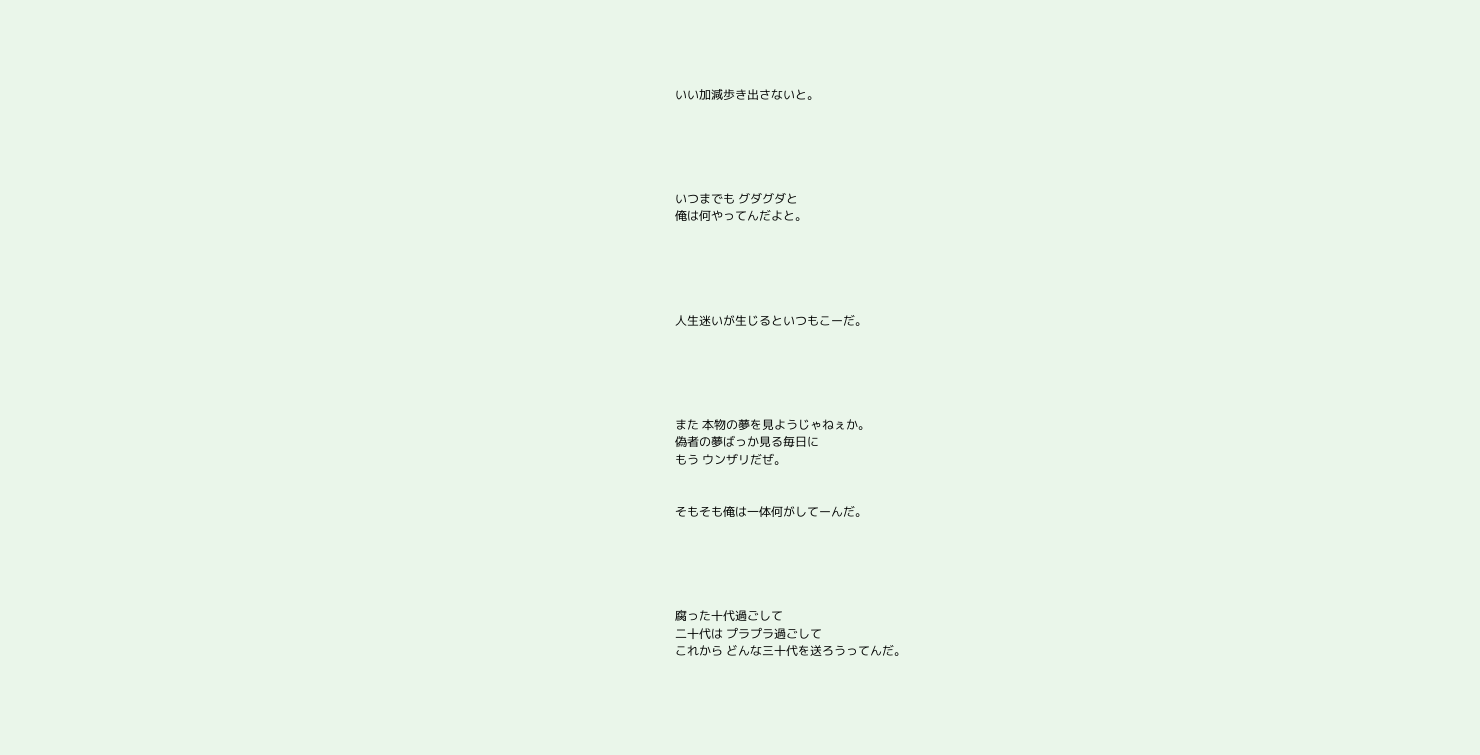いい加減歩き出さないと。





いつまでも グダグダと
俺は何やってんだよと。





人生迷いが生じるといつもこーだ。





また 本物の夢を見ようじゃねぇか。
偽者の夢ばっか見る毎日に
もう ウンザリだぜ。


そもそも俺は一体何がしてーんだ。





腐った十代過ごして
二十代は プラプラ過ごして
これから どんな三十代を送ろうってんだ。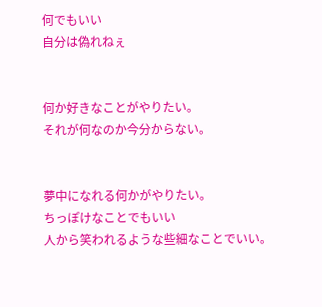何でもいい
自分は偽れねぇ


何か好きなことがやりたい。
それが何なのか今分からない。


夢中になれる何かがやりたい。
ちっぽけなことでもいい
人から笑われるような些細なことでいい。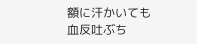額に汗かいても
血反吐ぶち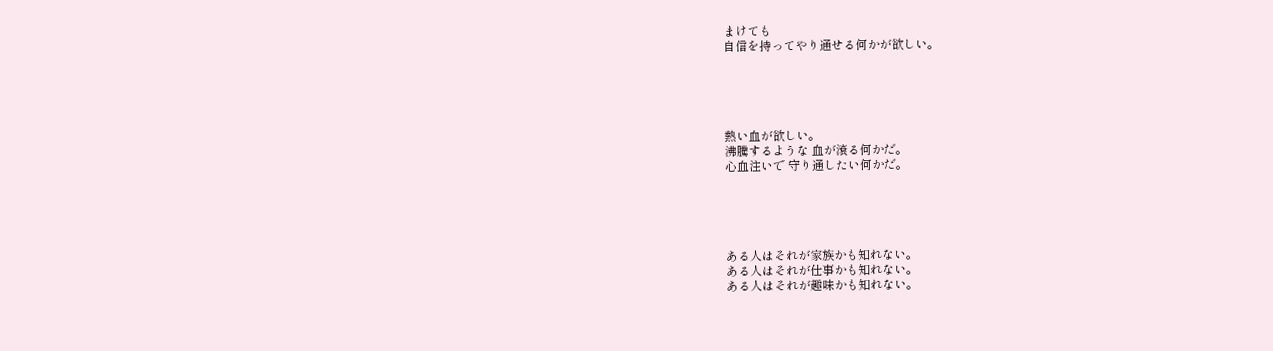まけても
自信を持ってやり通せる何かが欲しい。





熱い血が欲しい。
沸騰するような 血が滾る何かだ。
心血注いで 守り通したい何かだ。





ある人はそれが家族かも知れない。
ある人はそれが仕事かも知れない。
ある人はそれが趣味かも知れない。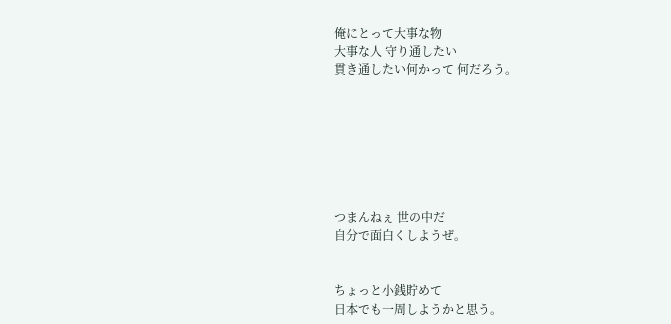俺にとって大事な物
大事な人 守り通したい
貫き通したい何かって 何だろう。







つまんねぇ 世の中だ
自分で面白くしようぜ。


ちょっと小銭貯めて
日本でも一周しようかと思う。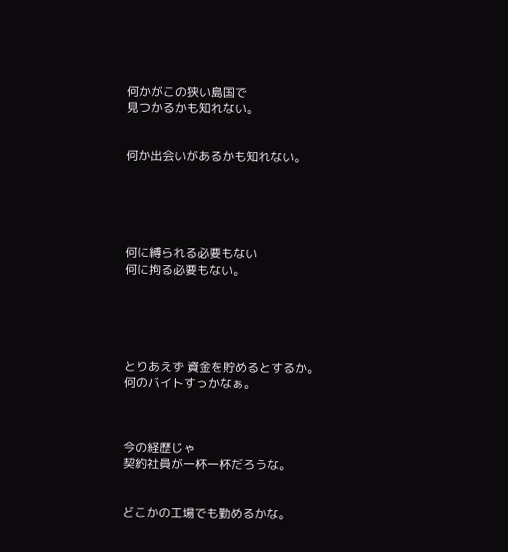何かがこの狭い島国で
見つかるかも知れない。


何か出会いがあるかも知れない。





何に縛られる必要もない
何に拘る必要もない。





とりあえず 資金を貯めるとするか。
何のバイトすっかなぁ。



今の経歴じゃ
契約社員が一杯一杯だろうな。


どこかの工場でも勤めるかな。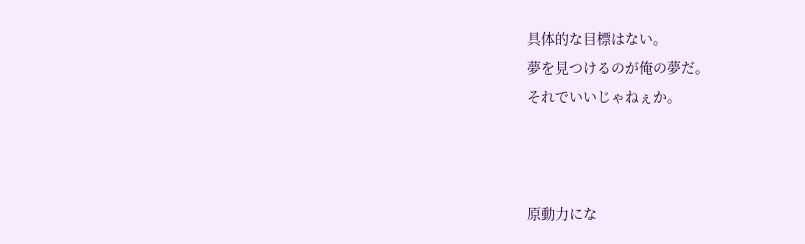具体的な目標はない。
夢を見つけるのが俺の夢だ。
それでいいじゃねぇか。



原動力にな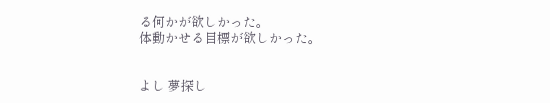る何かが欲しかった。
体動かせる目標が欲しかった。


よし 夢探し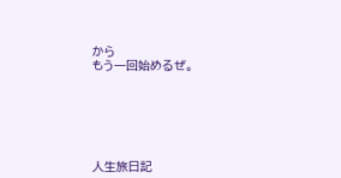から
もう一回始めるぜ。






人生旅日記